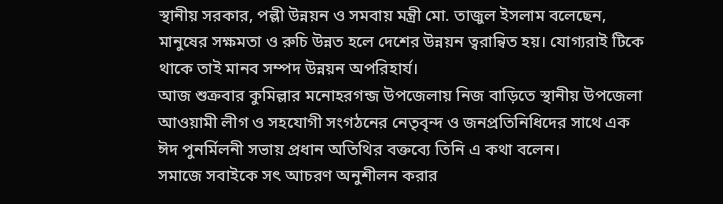স্থানীয় সরকার, পল্লী উন্নয়ন ও সমবায় মন্ত্রী মো. তাজুল ইসলাম বলেছেন, মানুষের সক্ষমতা ও রুচি উন্নত হলে দেশের উন্নয়ন ত্বরান্বিত হয়। যোগ্যরাই টিকে থাকে তাই মানব সম্পদ উন্নয়ন অপরিহার্য।
আজ শুক্রবার কুমিল্লার মনোহরগন্জ উপজেলায় নিজ বাড়িতে স্থানীয় উপজেলা আওয়ামী লীগ ও সহযোগী সংগঠনের নেতৃবৃন্দ ও জনপ্রতিনিধিদের সাথে এক ঈদ পুনর্মিলনী সভায় প্রধান অতিথির বক্তব্যে তিনি এ কথা বলেন।
সমাজে সবাইকে সৎ আচরণ অনুশীলন করার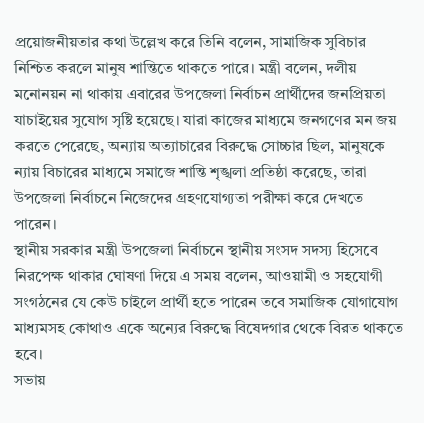প্রয়োজনীয়তার কথা উল্লেখ করে তিনি বলেন, সামাজিক সুবিচার নিশ্চিত করলে মানুষ শান্তিতে থাকতে পারে। মন্ত্রী বলেন, দলীয় মনোনয়ন না থাকায় এবারের উপজেলা নির্বাচন প্রার্থীদের জনপ্রিয়তা যাচাইয়ের সুযোগ সৃষ্টি হয়েছে। যারা কাজের মাধ্যমে জনগণের মন জয় করতে পেরেছে, অন্যায় অত্যাচারের বিরুদ্ধে সোচ্চার ছিল, মানুষকে ন্যায় বিচারের মাধ্যমে সমাজে শান্তি শৃঙ্খলা প্রতিষ্ঠা করেছে, তারা উপজেলা নির্বাচনে নিজেদের গ্রহণযোগ্যতা পরীক্ষা করে দেখতে পারেন।
স্থানীয় সরকার মন্ত্রী উপজেলা নির্বাচনে স্থানীয় সংসদ সদস্য হিসেবে নিরপেক্ষ থাকার ঘোষণা দিয়ে এ সময় বলেন, আওয়ামী ও সহযোগী সংগঠনের যে কেউ চাইলে প্রার্থী হতে পারেন তবে সমাজিক যোগাযোগ মাধ্যমসহ কোথাও একে অন্যের বিরুদ্ধে বিষেদগার থেকে বিরত থাকতে হবে।
সভায়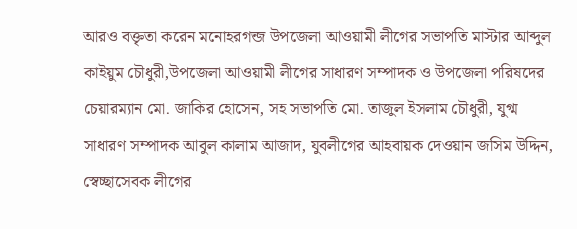আরও বক্তৃতা করেন মনোহরগন্জ উপজেলা আওয়ামী লীগের সভাপতি মাস্টার আব্দুল কাইয়ুম চৌধুরী,উপজেলা আওয়ামী লীগের সাধারণ সম্পাদক ও উপজেলা পরিষদের চেয়ারম্যান মো. জাকির হোসেন, সহ সভাপতি মো. তাজুল ইসলাম চৌধুরী, যুগ্ম সাধারণ সম্পাদক আবুল কালাম আজাদ, যুবলীগের আহবায়ক দেওয়ান জসিম উদ্দিন, স্বেচ্ছাসেবক লীগের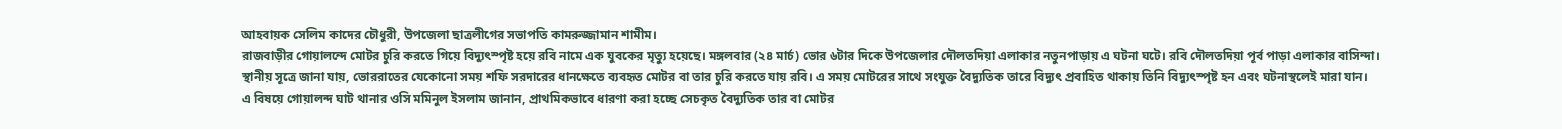আহবায়ক সেলিম কাদের চৌধুরী, উপজেলা ছাত্রলীগের সভাপতি কামরুজ্জামান শামীম।
রাজবাড়ীর গোয়ালন্দে মোটর চুরি করতে গিয়ে বিদ্যুৎস্পৃষ্ট হয়ে রবি নামে এক যুবকের মৃত্যু হয়েছে। মঙ্গলবার (২৪ মার্চ) ভোর ৬টার দিকে উপজেলার দৌলতদিয়া এলাকার নতুনপাড়ায় এ ঘটনা ঘটে। রবি দৌলতদিয়া পূর্ব পাড়া এলাকার বাসিন্দা।
স্থানীয় সূত্রে জানা যায়, ভোররাতের যেকোনো সময় শফি সরদারের ধানক্ষেতে ব্যবহৃত মোটর বা তার চুরি করতে যায় রবি। এ সময় মোটরের সাথে সংযুক্ত বৈদ্যুতিক তারে বিদ্যুৎ প্রবাহিত থাকায় তিনি বিদ্যুৎস্পৃষ্ট হন এবং ঘটনাস্থলেই মারা যান।
এ বিষয়ে গোয়ালন্দ ঘাট থানার ওসি মমিনুল ইসলাম জানান, প্রাথমিকভাবে ধারণা করা হচ্ছে সেচকৃত বৈদ্যুতিক তার বা মোটর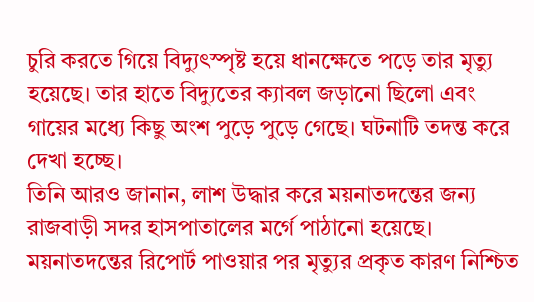চুরি করতে গিয়ে বিদ্যুৎস্পৃষ্ট হয়ে ধানক্ষেতে পড়ে তার মৃত্যু হয়েছে। তার হাতে বিদ্যুতের ক্যাবল জড়ানো ছিলো এবং গায়ের মধ্যে কিছু অংশ পুড়ে পুড়ে গেছে। ঘটনাটি তদন্ত করে দেখা হচ্ছে।
তিনি আরও জানান, লাশ উদ্ধার করে ময়নাতদন্তের জন্য রাজবাড়ী সদর হাসপাতালের মর্গে পাঠানো হয়েছে। ময়নাতদন্তের রিপোর্ট পাওয়ার পর মৃত্যুর প্রকৃত কারণ নিশ্চিত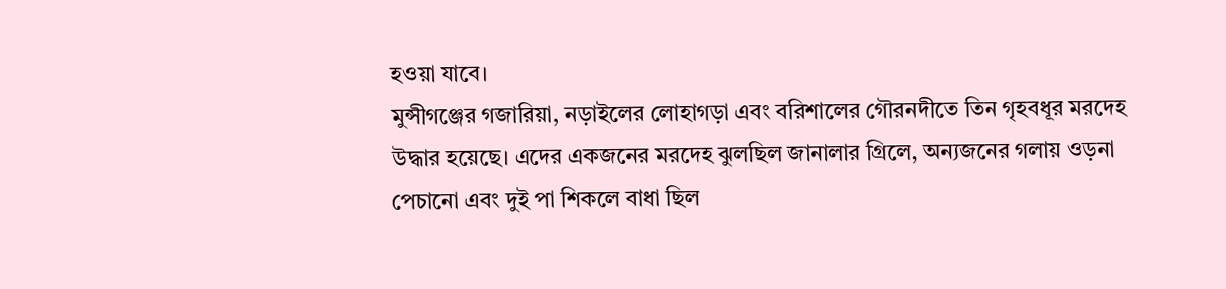হওয়া যাবে।
মুন্সীগঞ্জের গজারিয়া, নড়াইলের লোহাগড়া এবং বরিশালের গৌরনদীতে তিন গৃহবধূর মরদেহ উদ্ধার হয়েছে। এদের একজনের মরদেহ ঝুলছিল জানালার গ্রিলে, অন্যজনের গলায় ওড়না পেচানো এবং দুই পা শিকলে বাধা ছিল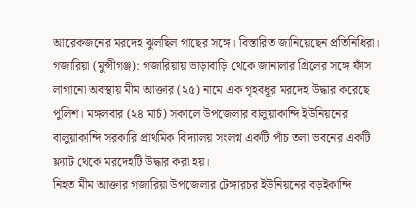আরেকজনের মরদেহ ঝুলছিল গাছের সঙ্গে। বিস্তারিত জানিয়েছেন প্রতিনিধিরা।
গজারিয়া (মুন্সীগঞ্জ): গজারিয়ায় ভাড়াবাড়ি থেকে জানালার গ্রিলের সঙ্গে ফাঁস লাগানো অবস্থায় মীম আক্তার (২৫) নামে এক গৃহবধূর মরদেহ উদ্ধার করেছে পুলিশ। মঙ্গলবার (২৪ মার্চ) সকালে উপজেলার বালুয়াকান্দি ইউনিয়নের বালুয়াকান্দি সরকারি প্রাথমিক বিদ্যালয় সংলগ্ন একটি পাঁচ তলা ভবনের একটি ফ্ল্যাট থেকে মরদেহটি উদ্ধার করা হয়।
নিহত মীম আক্তার গজারিয়া উপজেলার টেঙ্গারচর ইউনিয়নের বড়ইকান্দি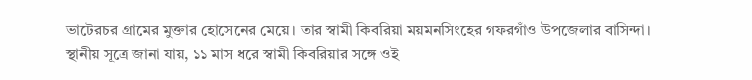ভাটেরচর গ্রামের মুক্তার হোসেনের মেয়ে। তার স্বামী কিবরিয়া ময়মনসিংহের গফরগাঁও উপজেলার বাসিন্দা।
স্থানীয় সূত্রে জানা যায়, ১১ মাস ধরে স্বামী কিবরিয়ার সঙ্গে ওই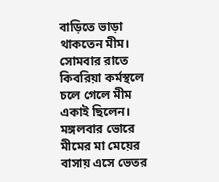বাড়িতে ভাড়া থাকতেন মীম। সোমবার রাতে কিবরিয়া কর্মস্থলে চলে গেলে মীম একাই ছিলেন। মঙ্গলবার ভোরে মীমের মা মেয়ের বাসায় এসে ভেতর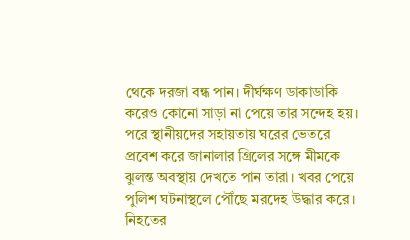থেকে দরজা বন্ধ পান। দীর্ঘক্ষণ ডাকাডাকি করেও কোনো সাড়া না পেয়ে তার সন্দেহ হয়। পরে স্থানীয়দের সহায়তায় ঘরের ভেতরে প্রবেশ করে জানালার গ্রিলের সঙ্গে মীমকে ঝুলন্ত অবস্থায় দেখতে পান তারা। খবর পেয়ে পুলিশ ঘটনাস্থলে পৌঁছে মরদেহ উদ্ধার করে।
নিহতের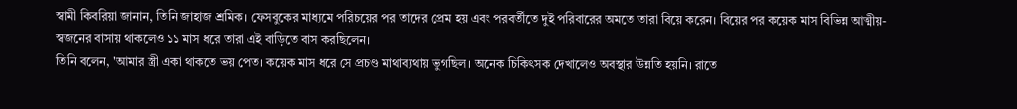স্বামী কিবরিয়া জানান, তিনি জাহাজ শ্রমিক। ফেসবুকের মাধ্যমে পরিচয়ের পর তাদের প্রেম হয় এবং পরবর্তীতে দুই পরিবারের অমতে তারা বিয়ে করেন। বিয়ের পর কয়েক মাস বিভিন্ন আত্মীয়-স্বজনের বাসায় থাকলেও ১১ মাস ধরে তারা এই বাড়িতে বাস করছিলেন।
তিনি বলেন, 'আমার স্ত্রী একা থাকতে ভয় পেত। কয়েক মাস ধরে সে প্রচণ্ড মাথাব্যথায় ভুগছিল। অনেক চিকিৎসক দেখালেও অবস্থার উন্নতি হয়নি। রাতে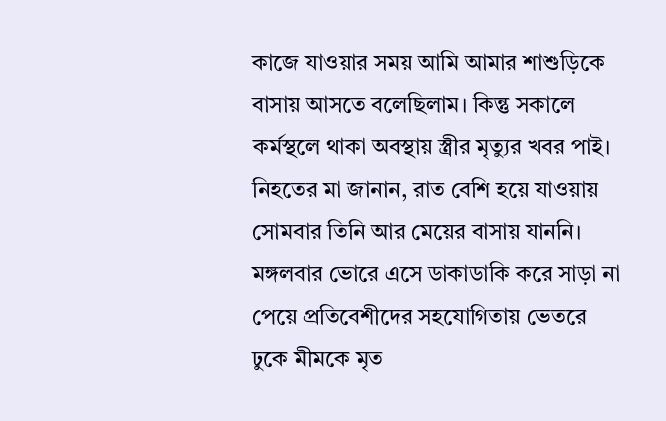কাজে যাওয়ার সময় আমি আমার শাশুড়িকে বাসায় আসতে বলেছিলাম। কিন্তু সকালে কর্মস্থলে থাকা অবস্থায় স্ত্রীর মৃত্যুর খবর পাই।
নিহতের মা জানান, রাত বেশি হয়ে যাওয়ায় সোমবার তিনি আর মেয়ের বাসায় যাননি। মঙ্গলবার ভোরে এসে ডাকাডাকি করে সাড়া না পেয়ে প্রতিবেশীদের সহযোগিতায় ভেতরে ঢুকে মীমকে মৃত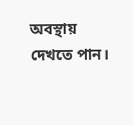অবস্থায় দেখতে পান।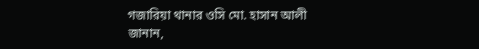গজারিয়া থানার ওসি মো. হাসান আলী জানান,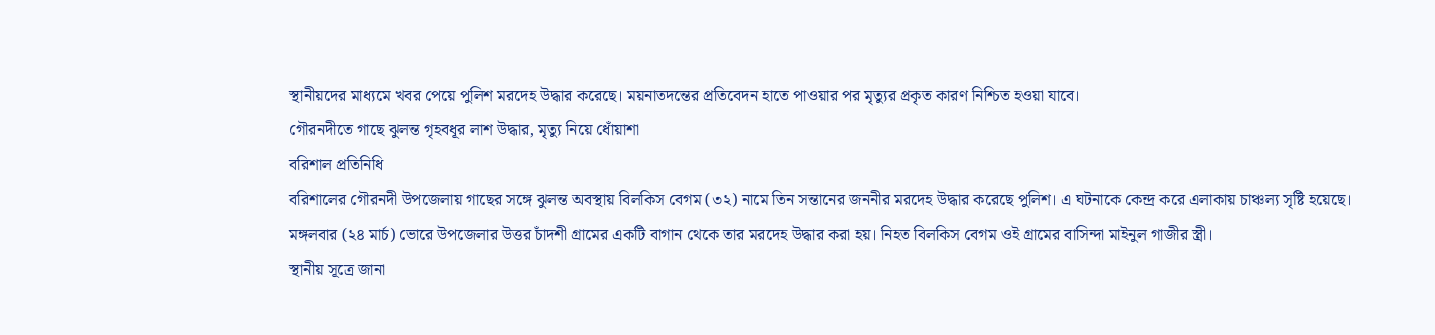স্থানীয়দের মাধ্যমে খবর পেয়ে পুলিশ মরদেহ উদ্ধার করেছে। ময়নাতদন্তের প্রতিবেদন হাতে পাওয়ার পর মৃত্যুর প্রকৃত কারণ নিশ্চিত হওয়া যাবে।
গৌরনদীতে গাছে ঝুলন্ত গৃহবধূর লাশ উদ্ধার, মৃত্যু নিয়ে ধোঁয়াশা
বরিশাল প্রতিনিধি
বরিশালের গৌরনদী উপজেলায় গাছের সঙ্গে ঝুলন্ত অবস্থায় বিলকিস বেগম (৩২) নামে তিন সন্তানের জননীর মরদেহ উদ্ধার করেছে পুলিশ। এ ঘটনাকে কেন্দ্র করে এলাকায় চাঞ্চল্য সৃষ্টি হয়েছে।
মঙ্গলবার (২৪ মার্চ) ভোরে উপজেলার উত্তর চাঁদশী গ্রামের একটি বাগান থেকে তার মরদেহ উদ্ধার করা হয়। নিহত বিলকিস বেগম ওই গ্রামের বাসিন্দা মাইনুল গাজীর স্ত্রী।
স্থানীয় সূত্রে জানা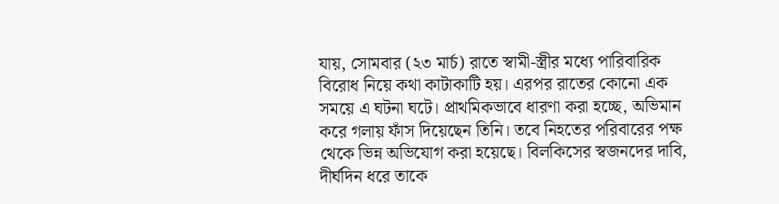যায়, সোমবার (২৩ মার্চ) রাতে স্বামী-স্ত্রীর মধ্যে পারিবারিক বিরোধ নিয়ে কথা কাটাকাটি হয়। এরপর রাতের কোনো এক সময়ে এ ঘটনা ঘটে। প্রাথমিকভাবে ধারণা করা হচ্ছে, অভিমান করে গলায় ফাঁস দিয়েছেন তিনি। তবে নিহতের পরিবারের পক্ষ থেকে ভিন্ন অভিযোগ করা হয়েছে। বিলকিসের স্বজনদের দাবি, দীর্ঘদিন ধরে তাকে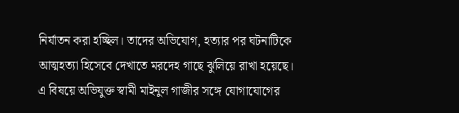নির্যাতন করা হচ্ছিল। তাদের অভিযোগ, হত্যার পর ঘটনাটিকে আত্মহত্যা হিসেবে দেখাতে মরদেহ গাছে ঝুলিয়ে রাখা হয়েছে।
এ বিষয়ে অভিযুক্ত স্বামী মাইনুল গাজীর সঙ্গে যোগাযোগের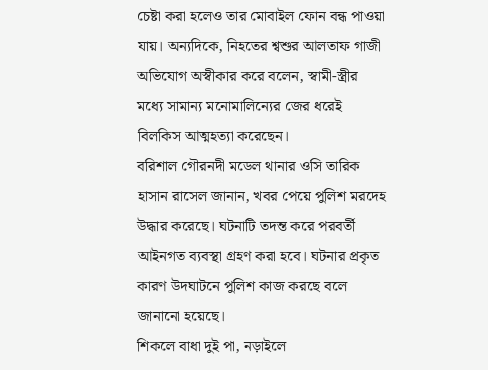চেষ্টা করা হলেও তার মোবাইল ফোন বন্ধ পাওয়া যায়। অন্যদিকে, নিহতের শ্বশুর আলতাফ গাজী অভিযোগ অস্বীকার করে বলেন, স্বামী-স্ত্রীর মধ্যে সামান্য মনোমালিন্যের জের ধরেই বিলকিস আত্মহত্যা করেছেন।
বরিশাল গৌরনদী মডেল থানার ওসি তারিক হাসান রাসেল জানান, খবর পেয়ে পুলিশ মরদেহ উদ্ধার করেছে। ঘটনাটি তদন্ত করে পরবর্তী আইনগত ব্যবস্থা গ্রহণ করা হবে। ঘটনার প্রকৃত কারণ উদঘাটনে পুলিশ কাজ করছে বলে জানানো হয়েছে।
শিকলে বাধা দুই পা, নড়াইলে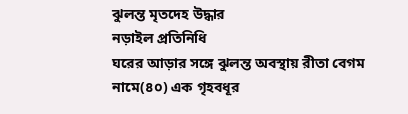ঝুলন্ত মৃতদেহ উদ্ধার
নড়াইল প্রতিনিধি
ঘরের আড়ার সঙ্গে ঝুলন্ত অবস্থায় রীতা বেগম নামে(৪০) এক গৃহবধূর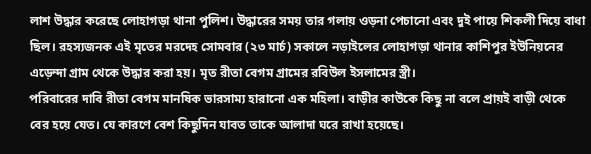লাশ উদ্ধার করেছে লোহাগড়া থানা পুলিশ। উদ্ধারের সময় তার গলায় ওড়না পেচানো এবং দুই পায়ে শিকলী দিয়ে বাধা ছিল। রহস্যজনক এই মৃতের মরদেহ সোমবার (২৩ মার্চ) সকালে নড়াইলের লোহাগড়া থানার কাশিপুর ইউনিয়নের এড়েন্দা গ্রাম থেকে উদ্ধার করা হয়। মৃত রীতা বেগম গ্রামের রবিউল ইসলামের স্ত্রী।
পরিবারের দাবি রীতা বেগম মানষিক ভারসাম্য হারানো এক মহিলা। বাড়ীর কাউকে কিছু না বলে প্রায়ই বাড়ী থেকে বের হয়ে যেত। যে কারণে বেশ কিছুদিন যাবত তাকে আলাদা ঘরে রাখা হয়েছে।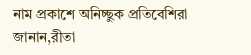নাম প্রকাশে অনিচ্ছুক প্রতিবেশিরা জানান,রীতা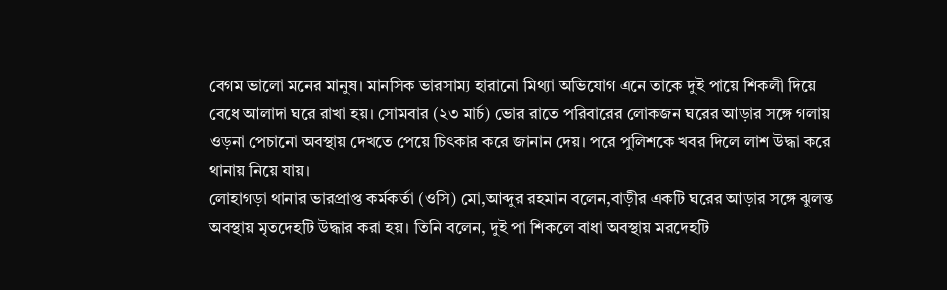বেগম ভালো মনের মানুষ। মানসিক ভারসাম্য হারানো মিথ্যা অভিযোগ এনে তাকে দুই পায়ে শিকলী দিয়ে বেধে আলাদা ঘরে রাখা হয়। সোমবার (২৩ মার্চ) ভোর রাতে পরিবারের লোকজন ঘরের আড়ার সঙ্গে গলায় ওড়না পেচানো অবস্থায় দেখতে পেয়ে চিৎকার করে জানান দেয়। পরে পুলিশকে খবর দিলে লাশ উদ্ধা করে থানায় নিয়ে যায়।
লোহাগড়া থানার ভারপ্রাপ্ত কর্মকর্তা (ওসি) মো,আব্দুর রহমান বলেন,বাড়ীর একটি ঘরের আড়ার সঙ্গে ঝুলন্ত অবস্থায় মৃতদেহটি উদ্ধার করা হয়। তিনি বলেন, দুই পা শিকলে বাধা অবস্থায় মরদেহটি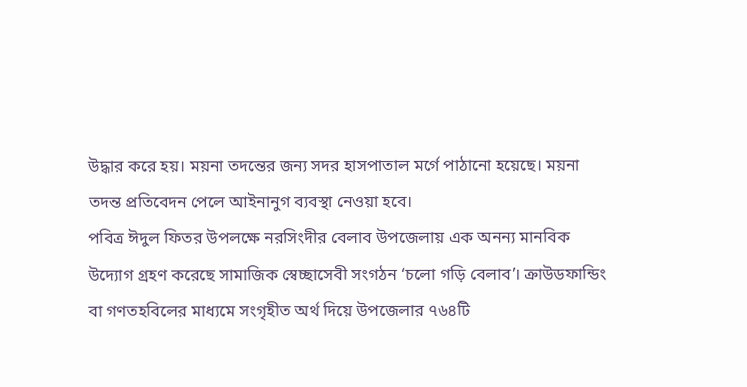উদ্ধার করে হয়। ময়না তদন্তের জন্য সদর হাসপাতাল মর্গে পাঠানো হয়েছে। ময়না তদন্ত প্রতিবেদন পেলে আইনানুগ ব্যবস্থা নেওয়া হবে।
পবিত্র ঈদুল ফিতর উপলক্ষে নরসিংদীর বেলাব উপজেলায় এক অনন্য মানবিক উদ্যোগ গ্রহণ করেছে সামাজিক স্বেচ্ছাসেবী সংগঠন ‘চলো গড়ি বেলাব’। ক্রাউডফান্ডিং বা গণতহবিলের মাধ্যমে সংগৃহীত অর্থ দিয়ে উপজেলার ৭৬৪টি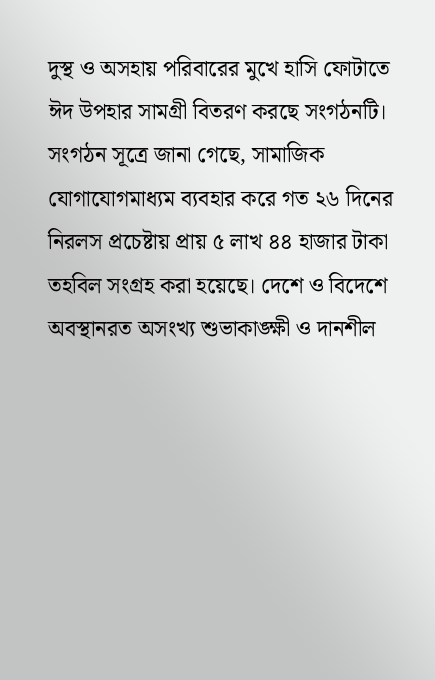দুস্থ ও অসহায় পরিবারের মুখে হাসি ফোটাতে ঈদ উপহার সামগ্রী বিতরণ করছে সংগঠনটি।
সংগঠন সূত্রে জানা গেছে, সামাজিক যোগাযোগমাধ্যম ব্যবহার করে গত ২৬ দিনের নিরলস প্রচেষ্টায় প্রায় ৫ লাখ ৪৪ হাজার টাকা তহবিল সংগ্রহ করা হয়েছে। দেশে ও বিদেশে অবস্থানরত অসংখ্য শুভাকাঙ্ক্ষী ও দানশীল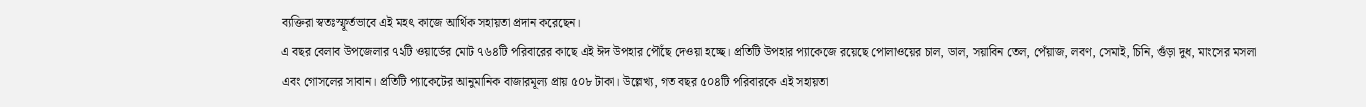ব্যক্তিরা স্বতঃস্ফূর্তভাবে এই মহৎ কাজে আর্থিক সহায়তা প্রদান করেছেন।
এ বছর বেলাব উপজেলার ৭২টি ওয়ার্ডের মোট ৭৬৪টি পরিবারের কাছে এই ঈদ উপহার পৌঁছে দেওয়া হচ্ছে। প্রতিটি উপহার প্যাকেজে রয়েছে পোলাওয়ের চাল, ডাল, সয়াবিন তেল, পেঁয়াজ, লবণ, সেমাই, চিনি, গুঁড়া দুধ, মাংসের মসলা এবং গোসলের সাবান। প্রতিটি প্যাকেটের আনুমানিক বাজারমূল্য প্রায় ৫০৮ টাকা। উল্লেখ্য, গত বছর ৫০৪টি পরিবারকে এই সহায়তা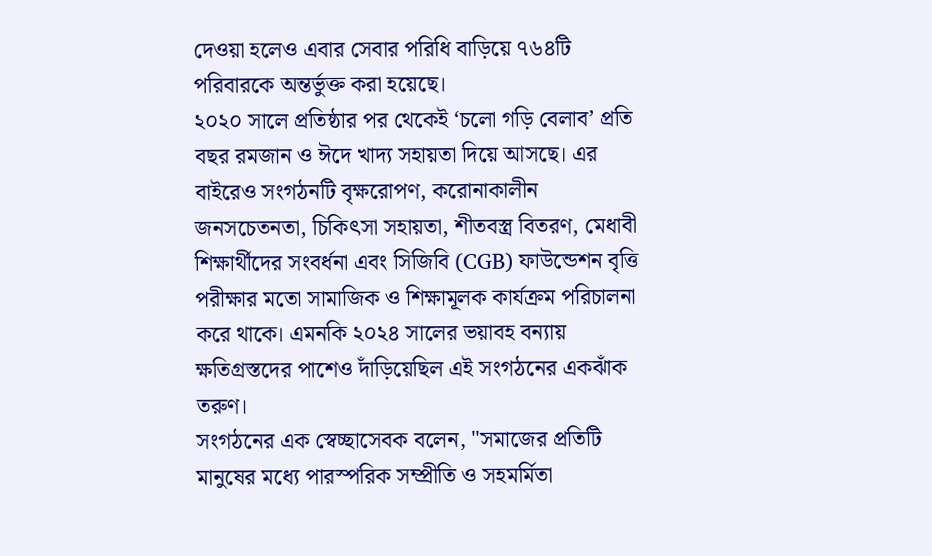দেওয়া হলেও এবার সেবার পরিধি বাড়িয়ে ৭৬৪টি পরিবারকে অন্তর্ভুক্ত করা হয়েছে।
২০২০ সালে প্রতিষ্ঠার পর থেকেই ‘চলো গড়ি বেলাব’ প্রতি বছর রমজান ও ঈদে খাদ্য সহায়তা দিয়ে আসছে। এর বাইরেও সংগঠনটি বৃক্ষরোপণ, করোনাকালীন জনসচেতনতা, চিকিৎসা সহায়তা, শীতবস্ত্র বিতরণ, মেধাবী শিক্ষার্থীদের সংবর্ধনা এবং সিজিবি (CGB) ফাউন্ডেশন বৃত্তি পরীক্ষার মতো সামাজিক ও শিক্ষামূলক কার্যক্রম পরিচালনা করে থাকে। এমনকি ২০২৪ সালের ভয়াবহ বন্যায় ক্ষতিগ্রস্তদের পাশেও দাঁড়িয়েছিল এই সংগঠনের একঝাঁক তরুণ।
সংগঠনের এক স্বেচ্ছাসেবক বলেন, "সমাজের প্রতিটি মানুষের মধ্যে পারস্পরিক সম্প্রীতি ও সহমর্মিতা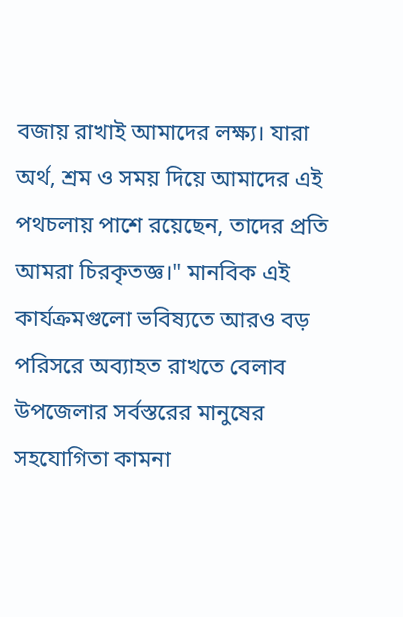বজায় রাখাই আমাদের লক্ষ্য। যারা অর্থ, শ্রম ও সময় দিয়ে আমাদের এই পথচলায় পাশে রয়েছেন, তাদের প্রতি আমরা চিরকৃতজ্ঞ।" মানবিক এই কার্যক্রমগুলো ভবিষ্যতে আরও বড় পরিসরে অব্যাহত রাখতে বেলাব উপজেলার সর্বস্তরের মানুষের সহযোগিতা কামনা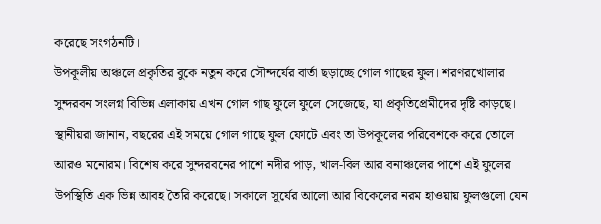করেছে সংগঠনটি।
উপকূলীয় অঞ্চলে প্রকৃতির বুকে নতুন করে সৌন্দর্যের বার্তা ছড়াচ্ছে গোল গাছের ফুল। শরণরখোলার সুন্দরবন সংলগ্ন বিভিন্ন এলাকায় এখন গোল গাছ ফুলে ফুলে সেজেছে, যা প্রকৃতিপ্রেমীদের দৃষ্টি কাড়ছে।
স্থানীয়রা জানান, বছরের এই সময়ে গোল গাছে ফুল ফোটে এবং তা উপকূলের পরিবেশকে করে তোলে আরও মনোরম। বিশেষ করে সুন্দরবনের পাশে নদীর পাড়, খাল-বিল আর বনাঞ্চলের পাশে এই ফুলের উপস্থিতি এক ভিন্ন আবহ তৈরি করেছে। সকালে সূর্যের আলো আর বিকেলের নরম হাওয়ায় ফুলগুলো যেন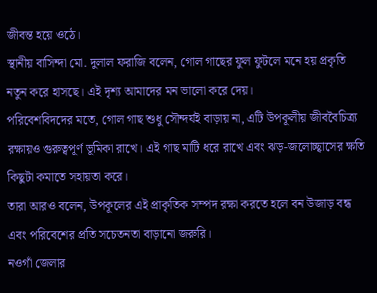জীবন্ত হয়ে ওঠে।
স্থানীয় বাসিন্দা মো. দুলাল ফরাজি বলেন, গোল গাছের ফুল ফুটলে মনে হয় প্রকৃতি নতুন করে হাসছে। এই দৃশ্য আমাদের মন ভালো করে দেয়।
পরিবেশবিদদের মতে, গোল গাছ শুধু সৌন্দর্যই বাড়ায় না, এটি উপকূলীয় জীববৈচিত্র্য রক্ষায়ও গুরুত্বপূর্ণ ভূমিকা রাখে। এই গাছ মাটি ধরে রাখে এবং ঝড়-জলোচ্ছ্বাসের ক্ষতি কিছুটা কমাতে সহায়তা করে।
তারা আরও বলেন, উপকূলের এই প্রাকৃতিক সম্পদ রক্ষা করতে হলে বন উজাড় বন্ধ এবং পরিবেশের প্রতি সচেতনতা বাড়ানো জরুরি।
নওগাঁ জেলার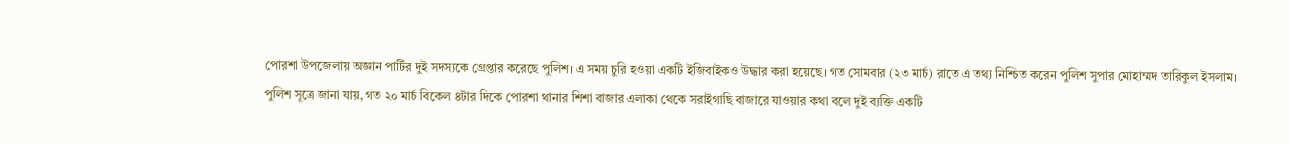পোরশা উপজেলায় অজ্ঞান পার্টির দুই সদস্যকে গ্রেপ্তার করেছে পুলিশ। এ সময় চুরি হওয়া একটি ইজিবাইকও উদ্ধার করা হয়েছে। গত সোমবার (২৩ মার্চ) রাতে এ তথ্য নিশ্চিত করেন পুলিশ সুপার মোহাম্মদ তারিকুল ইসলাম।
পুলিশ সূত্রে জানা যায়, গত ২০ মার্চ বিকেল ৪টার দিকে পোরশা থানার শিশা বাজার এলাকা থেকে সরাইগাছি বাজারে যাওয়ার কথা বলে দুই ব্যক্তি একটি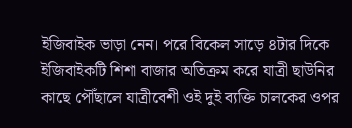ইজিবাইক ভাড়া নেন। পরে বিকেল সাড়ে ৪টার দিকে ইজিবাইকটি শিশা বাজার অতিক্রম করে যাত্রী ছাউনির কাছে পৌঁছালে যাত্রীবেশী ওই দুই ব্যক্তি চালকের ওপর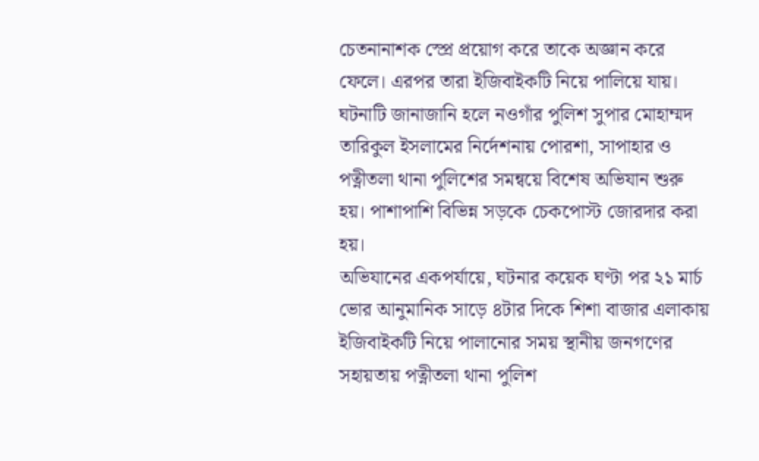চেতনানাশক স্প্রে প্রয়োগ করে তাকে অজ্ঞান করে ফেলে। এরপর তারা ইজিবাইকটি নিয়ে পালিয়ে যায়।
ঘটনাটি জানাজানি হলে নওগাঁর পুলিশ সুপার মোহাম্মদ তারিকুল ইসলামের নির্দেশনায় পোরশা, সাপাহার ও পত্নীতলা থানা পুলিশের সমন্বয়ে বিশেষ অভিযান শুরু হয়। পাশাপাশি বিভিন্ন সড়কে চেকপোস্ট জোরদার করা হয়।
অভিযানের একপর্যায়ে, ঘটনার কয়েক ঘণ্টা পর ২১ মার্চ ভোর আনুমানিক সাড়ে ৪টার দিকে শিশা বাজার এলাকায় ইজিবাইকটি নিয়ে পালানোর সময় স্থানীয় জনগণের সহায়তায় পত্নীতলা থানা পুলিশ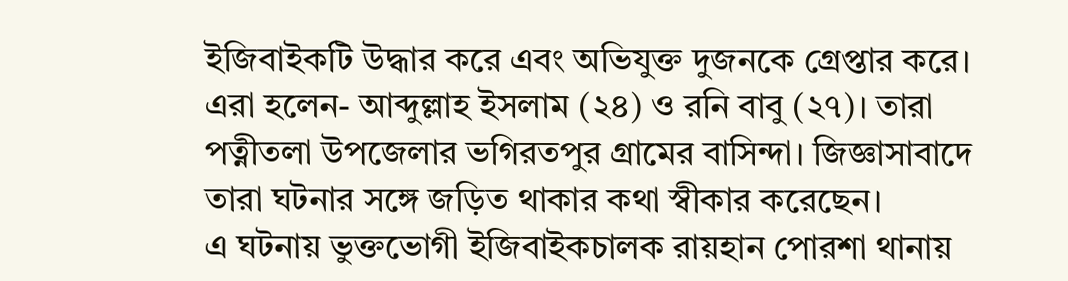ইজিবাইকটি উদ্ধার করে এবং অভিযুক্ত দুজনকে গ্রেপ্তার করে।
এরা হলেন- আব্দুল্লাহ ইসলাম (২৪) ও রনি বাবু (২৭)। তারা পত্নীতলা উপজেলার ভগিরতপুর গ্রামের বাসিন্দা। জিজ্ঞাসাবাদে তারা ঘটনার সঙ্গে জড়িত থাকার কথা স্বীকার করেছেন।
এ ঘটনায় ভুক্তভোগী ইজিবাইকচালক রায়হান পোরশা থানায়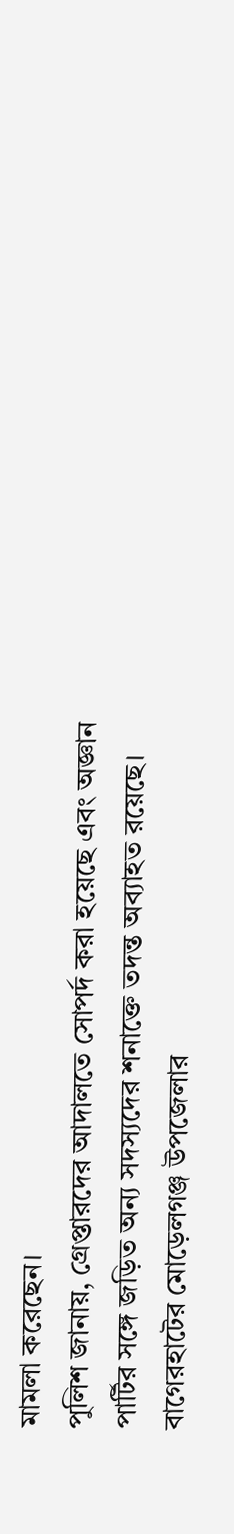মামলা করেছেন।
পুলিশ জানায়, গ্রেপ্তারদের আদালতে সোপর্দ করা হয়েছে এবং অজ্ঞান পার্টির সঙ্গে জড়িত অন্য সদস্যদের শনাক্তে তদন্ত অব্যাহত রয়েছে।
বাগেরহাটের মোড়েলগঞ্জ উপজেলার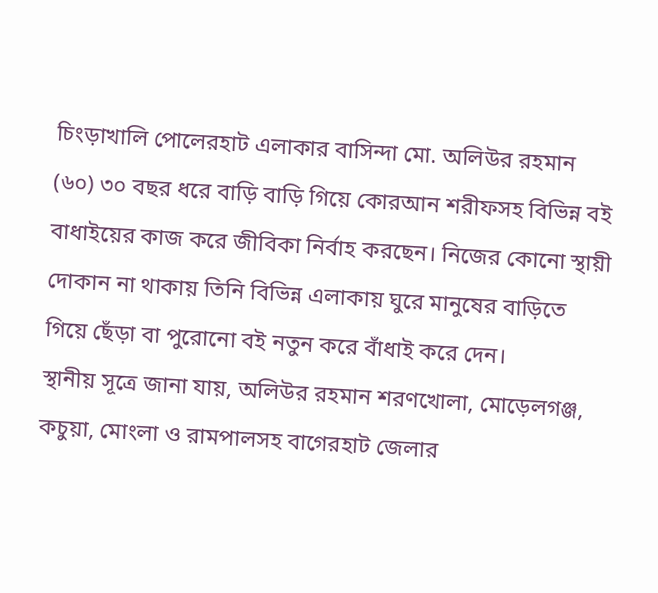চিংড়াখালি পোলেরহাট এলাকার বাসিন্দা মো. অলিউর রহমান (৬০) ৩০ বছর ধরে বাড়ি বাড়ি গিয়ে কোরআন শরীফসহ বিভিন্ন বই বাধাইয়ের কাজ করে জীবিকা নির্বাহ করছেন। নিজের কোনো স্থায়ী দোকান না থাকায় তিনি বিভিন্ন এলাকায় ঘুরে মানুষের বাড়িতে গিয়ে ছেঁড়া বা পুরোনো বই নতুন করে বাঁধাই করে দেন।
স্থানীয় সূত্রে জানা যায়, অলিউর রহমান শরণখোলা, মোড়েলগঞ্জ, কচুয়া, মোংলা ও রামপালসহ বাগেরহাট জেলার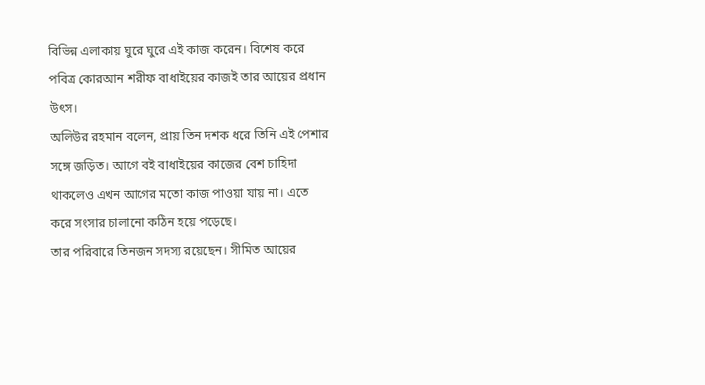বিভিন্ন এলাকায় ঘুরে ঘুরে এই কাজ করেন। বিশেষ করে পবিত্র কোরআন শরীফ বাধাইয়ের কাজই তার আয়ের প্রধান উৎস।
অলিউর রহমান বলেন, প্রায় তিন দশক ধরে তিনি এই পেশার সঙ্গে জড়িত। আগে বই বাধাইয়ের কাজের বেশ চাহিদা থাকলেও এখন আগের মতো কাজ পাওয়া যায় না। এতে করে সংসার চালানো কঠিন হয়ে পড়েছে।
তার পরিবারে তিনজন সদস্য রয়েছেন। সীমিত আয়ের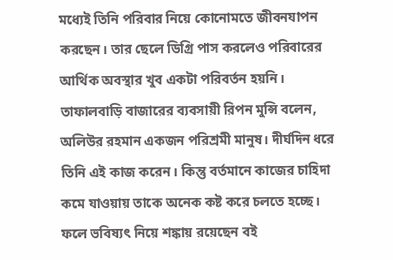মধ্যেই তিনি পরিবার নিয়ে কোনোমতে জীবনযাপন করছেন। তার ছেলে ডিগ্রি পাস করলেও পরিবারের আর্থিক অবস্থার খুব একটা পরিবর্তন হয়নি।
তাফালবাড়ি বাজারের ব্যবসায়ী রিপন মুন্সি বলেন, অলিউর রহমান একজন পরিশ্রমী মানুষ। দীর্ঘদিন ধরে তিনি এই কাজ করেন। কিন্তু বর্তমানে কাজের চাহিদা কমে যাওয়ায় তাকে অনেক কষ্ট করে চলতে হচ্ছে। ফলে ভবিষ্যৎ নিয়ে শঙ্কায় রয়েছেন বই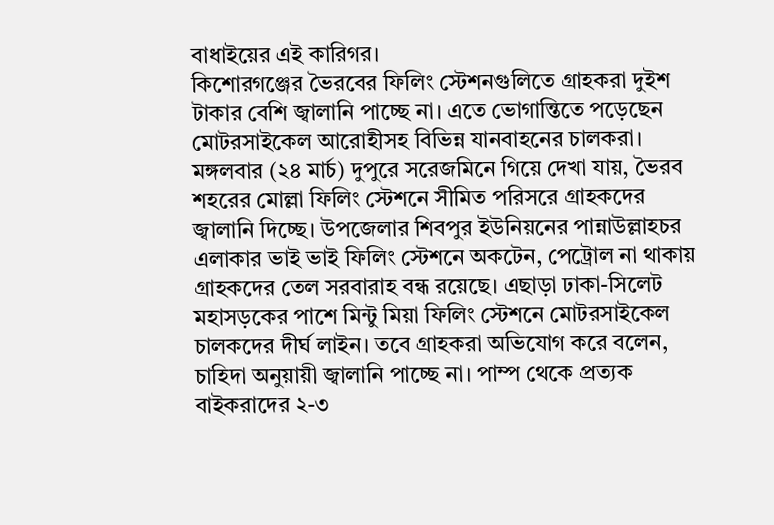বাধাইয়ের এই কারিগর।
কিশোরগঞ্জের ভৈরবের ফিলিং স্টেশনগুলিতে গ্রাহকরা দুইশ টাকার বেশি জ্বালানি পাচ্ছে না। এতে ভোগান্তিতে পড়েছেন মোটরসাইকেল আরোহীসহ বিভিন্ন যানবাহনের চালকরা।
মঙ্গলবার (২৪ মার্চ) দুপুরে সরেজমিনে গিয়ে দেখা যায়, ভৈরব শহরের মোল্লা ফিলিং স্টেশনে সীমিত পরিসরে গ্রাহকদের জ্বালানি দিচ্ছে। উপজেলার শিবপুর ইউনিয়নের পান্নাউল্লাহচর এলাকার ভাই ভাই ফিলিং স্টেশনে অকটেন, পেট্রোল না থাকায় গ্রাহকদের তেল সরবারাহ বন্ধ রয়েছে। এছাড়া ঢাকা-সিলেট মহাসড়কের পাশে মিন্টু মিয়া ফিলিং স্টেশনে মোটরসাইকেল চালকদের দীর্ঘ লাইন। তবে গ্রাহকরা অভিযোগ করে বলেন, চাহিদা অনুয়ায়ী জ্বালানি পাচ্ছে না। পাম্প থেকে প্রত্যক বাইকরাদের ২-৩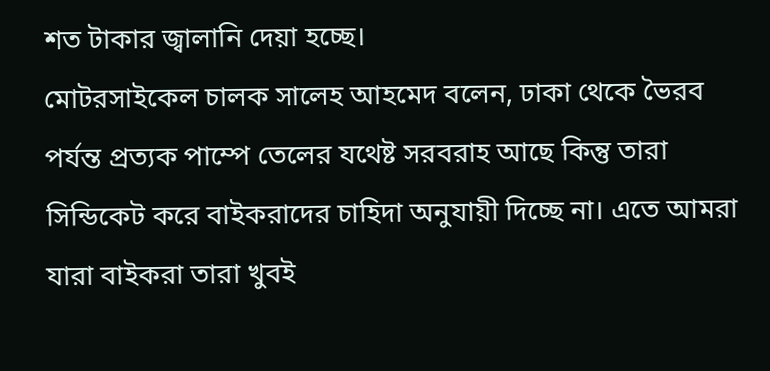শত টাকার জ্বালানি দেয়া হচ্ছে।
মোটরসাইকেল চালক সালেহ আহমেদ বলেন, ঢাকা থেকে ভৈরব পর্যন্ত প্রত্যক পাম্পে তেলের যথেষ্ট সরবরাহ আছে কিন্তু তারা সিন্ডিকেট করে বাইকরাদের চাহিদা অনুযায়ী দিচ্ছে না। এতে আমরা যারা বাইকরা তারা খুবই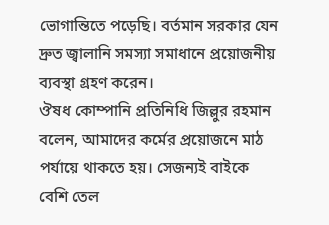ভোগান্তিতে পড়েছি। বর্তমান সরকার যেন দ্রুত জ্বালানি সমস্যা সমাধানে প্রয়োজনীয় ব্যবস্থা গ্রহণ করেন।
ঔষধ কোম্পানি প্রতিনিধি জিল্লুর রহমান বলেন, আমাদের কর্মের প্রয়োজনে মাঠ পর্যায়ে থাকতে হয়। সেজন্যই বাইকে বেশি তেল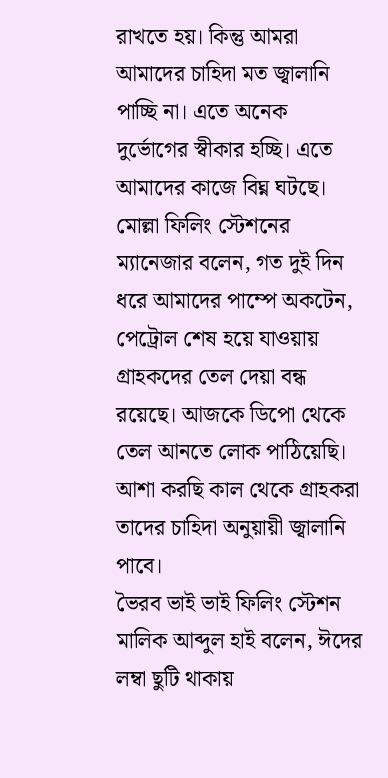রাখতে হয়। কিন্তু আমরা আমাদের চাহিদা মত জ্বালানি পাচ্ছি না। এতে অনেক দুর্ভোগের স্বীকার হচ্ছি। এতে আমাদের কাজে বিঘ্ন ঘটছে।
মোল্লা ফিলিং স্টেশনের ম্যানেজার বলেন, গত দুই দিন ধরে আমাদের পাম্পে অকটেন, পেট্রোল শেষ হয়ে যাওয়ায় গ্রাহকদের তেল দেয়া বন্ধ রয়েছে। আজকে ডিপো থেকে তেল আনতে লোক পাঠিয়েছি। আশা করছি কাল থেকে গ্রাহকরা তাদের চাহিদা অনুয়ায়ী জ্বালানি পাবে।
ভৈরব ভাই ভাই ফিলিং স্টেশন মালিক আব্দুল হাই বলেন, ঈদের লম্বা ছুটি থাকায়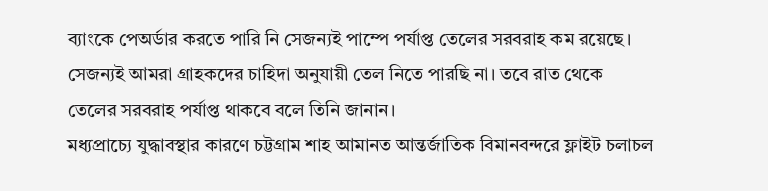ব্যাংকে পেঅর্ডার করতে পারি নি সেজন্যই পাম্পে পর্যাপ্ত তেলের সরবরাহ কম রয়েছে। সেজন্যই আমরা গ্রাহকদের চাহিদা অনুযায়ী তেল নিতে পারছি না। তবে রাত থেকে তেলের সরবরাহ পর্যাপ্ত থাকবে বলে তিনি জানান।
মধ্যপ্রাচ্যে যুদ্ধাবস্থার কারণে চট্টগ্রাম শাহ আমানত আন্তর্জাতিক বিমানবন্দরে ফ্লাইট চলাচল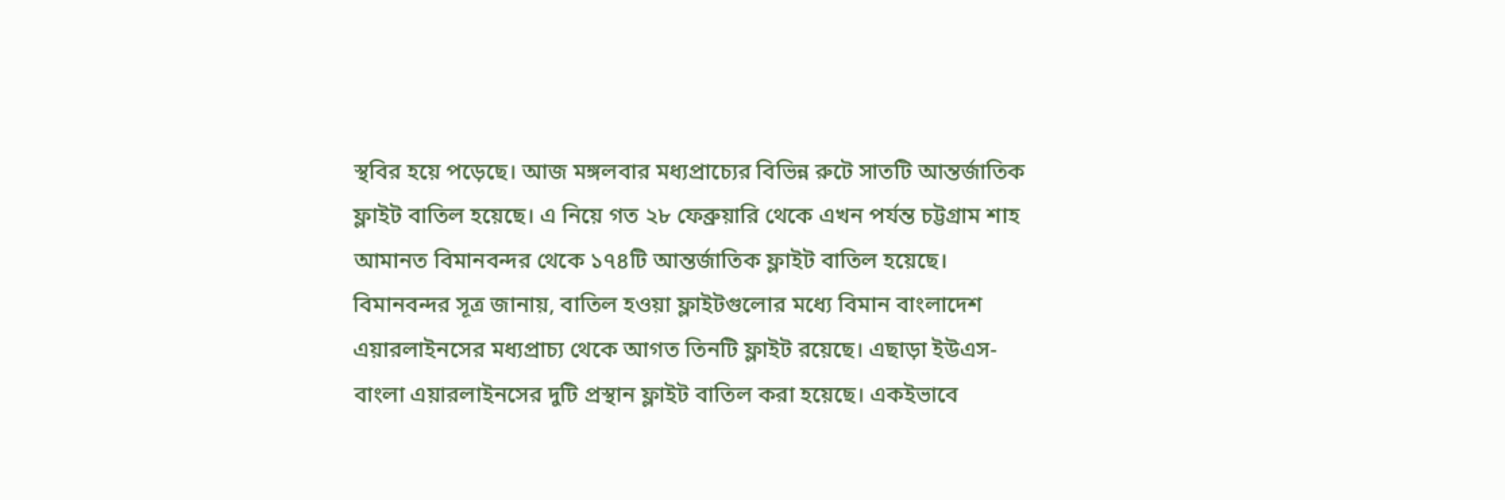স্থবির হয়ে পড়েছে। আজ মঙ্গলবার মধ্যপ্রাচ্যের বিভিন্ন রুটে সাতটি আন্তর্জাতিক ফ্লাইট বাতিল হয়েছে। এ নিয়ে গত ২৮ ফেব্রুয়ারি থেকে এখন পর্যন্ত চট্টগ্রাম শাহ আমানত বিমানবন্দর থেকে ১৭৪টি আন্তর্জাতিক ফ্লাইট বাতিল হয়েছে।
বিমানবন্দর সূত্র জানায়, বাতিল হওয়া ফ্লাইটগুলোর মধ্যে বিমান বাংলাদেশ এয়ারলাইনসের মধ্যপ্রাচ্য থেকে আগত তিনটি ফ্লাইট রয়েছে। এছাড়া ইউএস-বাংলা এয়ারলাইনসের দুটি প্রস্থান ফ্লাইট বাতিল করা হয়েছে। একইভাবে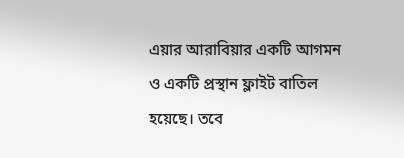এয়ার আরাবিয়ার একটি আগমন ও একটি প্রস্থান ফ্লাইট বাতিল হয়েছে। তবে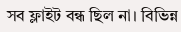সব ফ্লাইট বন্ধ ছিল না। বিভিন্ন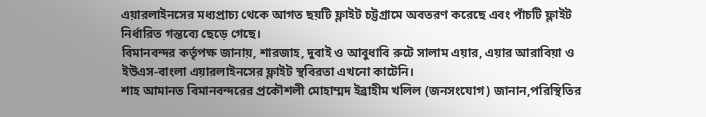এয়ারলাইনসের মধ্যপ্রাচ্য থেকে আগত ছয়টি ফ্লাইট চট্টগ্রামে অবতরণ করেছে এবং পাঁচটি ফ্লাইট নির্ধারিত গন্তব্যে ছেড়ে গেছে।
বিমানবন্দর কর্তৃপক্ষ জানায়, শারজাহ, দুবাই ও আবুধাবি রুটে সালাম এয়ার, এয়ার আরাবিয়া ও ইউএস-বাংলা এয়ারলাইনসের ফ্লাইট স্থবিরতা এখনো কাটেনি।
শাহ আমানত বিমানবন্দরের প্রকৌশলী মোহাম্মদ ইব্রাহীম খলিল (জনসংযোগ) জানান,পরিস্থিতির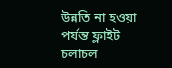উন্নতি না হওয়া পর্যন্ত ফ্লাইট চলাচল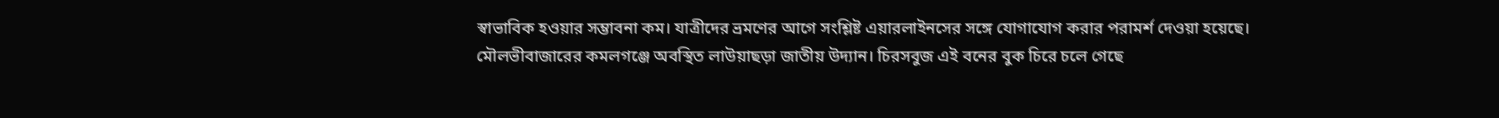স্বাভাবিক হওয়ার সম্ভাবনা কম। যাত্রীদের ভ্রমণের আগে সংশ্লিষ্ট এয়ারলাইনসের সঙ্গে যোগাযোগ করার পরামর্শ দেওয়া হয়েছে।
মৌলভীবাজারের কমলগঞ্জে অবস্থিত লাউয়াছড়া জাতীয় উদ্যান। চিরসবুজ এই বনের বুক চিরে চলে গেছে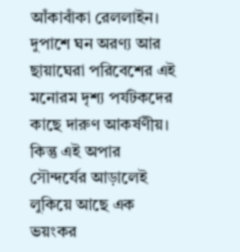আঁকাবাঁকা রেললাইন। দুপাশে ঘন অরণ্য আর ছায়াঘেরা পরিবেশের এই মনোরম দৃশ্য পর্যটকদের কাছে দারুণ আকর্ষণীয়। কিন্তু এই অপার সৌন্দর্যের আড়ালেই লুকিয়ে আছে এক ভয়ংকর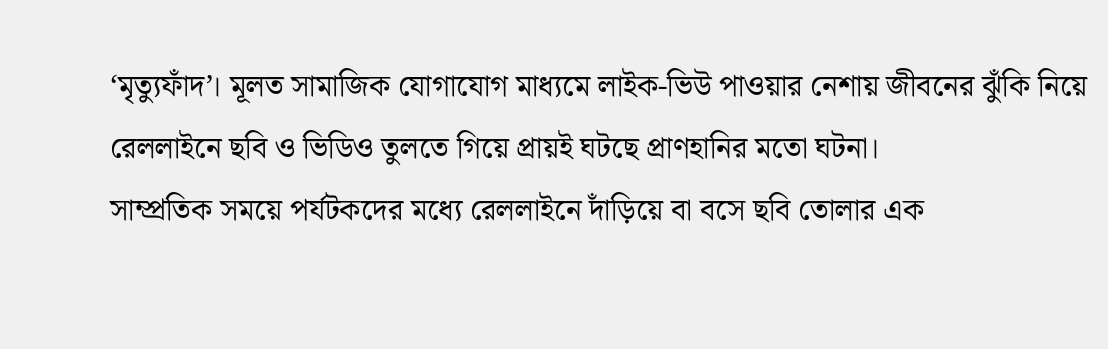‘মৃত্যুফাঁদ’। মূলত সামাজিক যোগাযোগ মাধ্যমে লাইক-ভিউ পাওয়ার নেশায় জীবনের ঝুঁকি নিয়ে রেললাইনে ছবি ও ভিডিও তুলতে গিয়ে প্রায়ই ঘটছে প্রাণহানির মতো ঘটনা।
সাম্প্রতিক সময়ে পর্যটকদের মধ্যে রেললাইনে দাঁড়িয়ে বা বসে ছবি তোলার এক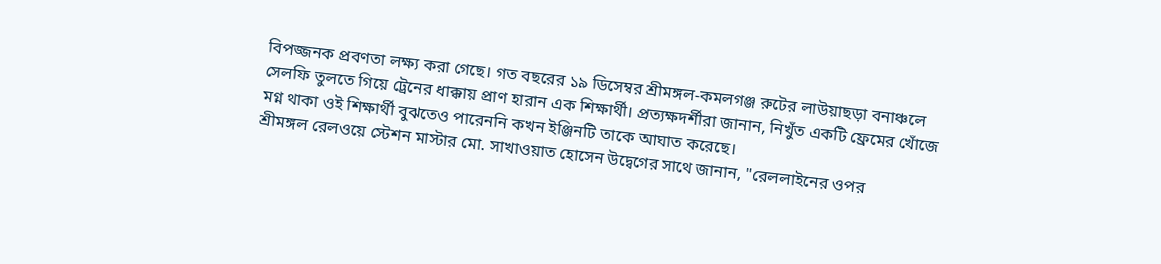বিপজ্জনক প্রবণতা লক্ষ্য করা গেছে। গত বছরের ১৯ ডিসেম্বর শ্রীমঙ্গল-কমলগঞ্জ রুটের লাউয়াছড়া বনাঞ্চলে সেলফি তুলতে গিয়ে ট্রেনের ধাক্কায় প্রাণ হারান এক শিক্ষার্থী। প্রত্যক্ষদর্শীরা জানান, নিখুঁত একটি ফ্রেমের খোঁজে মগ্ন থাকা ওই শিক্ষার্থী বুঝতেও পারেননি কখন ইঞ্জিনটি তাকে আঘাত করেছে।
শ্রীমঙ্গল রেলওয়ে স্টেশন মাস্টার মো. সাখাওয়াত হোসেন উদ্বেগের সাথে জানান, "রেললাইনের ওপর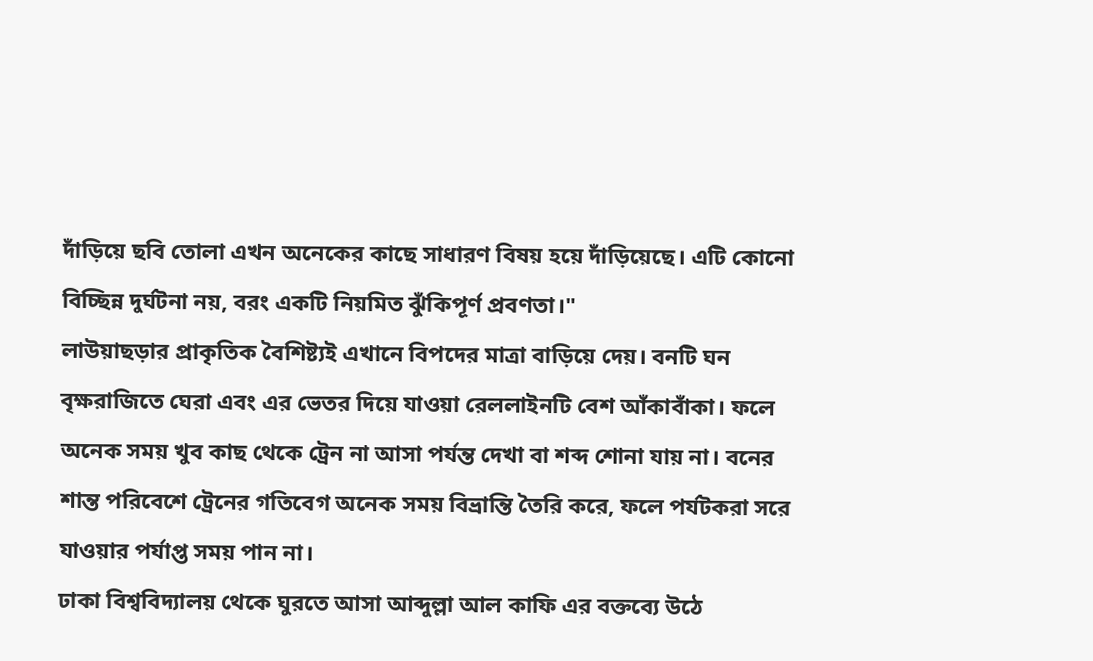দাঁড়িয়ে ছবি তোলা এখন অনেকের কাছে সাধারণ বিষয় হয়ে দাঁড়িয়েছে। এটি কোনো বিচ্ছিন্ন দুর্ঘটনা নয়, বরং একটি নিয়মিত ঝুঁকিপূর্ণ প্রবণতা।"
লাউয়াছড়ার প্রাকৃতিক বৈশিষ্ট্যই এখানে বিপদের মাত্রা বাড়িয়ে দেয়। বনটি ঘন বৃক্ষরাজিতে ঘেরা এবং এর ভেতর দিয়ে যাওয়া রেললাইনটি বেশ আঁকাবাঁকা। ফলে অনেক সময় খুব কাছ থেকে ট্রেন না আসা পর্যন্ত দেখা বা শব্দ শোনা যায় না। বনের শান্ত পরিবেশে ট্রেনের গতিবেগ অনেক সময় বিভ্রান্তি তৈরি করে, ফলে পর্যটকরা সরে যাওয়ার পর্যাপ্ত সময় পান না।
ঢাকা বিশ্ববিদ্যালয় থেকে ঘুরতে আসা আব্দুল্লা আল কাফি এর বক্তব্যে উঠে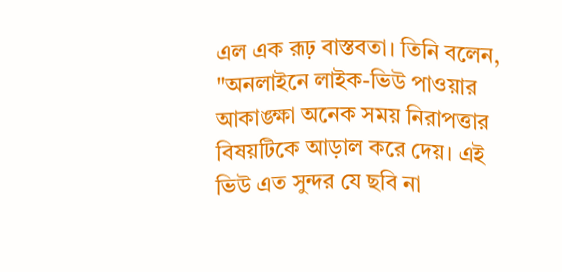এল এক রূঢ় বাস্তবতা। তিনি বলেন, "অনলাইনে লাইক-ভিউ পাওয়ার আকাঙ্ক্ষা অনেক সময় নিরাপত্তার বিষয়টিকে আড়াল করে দেয়। এই ভিউ এত সুন্দর যে ছবি না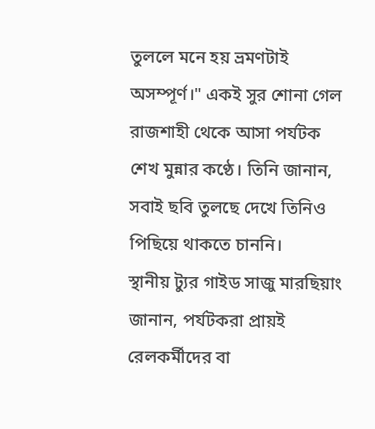তুললে মনে হয় ভ্রমণটাই অসম্পূর্ণ।" একই সুর শোনা গেল রাজশাহী থেকে আসা পর্যটক শেখ মুন্নার কণ্ঠে। তিনি জানান, সবাই ছবি তুলছে দেখে তিনিও পিছিয়ে থাকতে চাননি।
স্থানীয় ট্যুর গাইড সাজু মারছিয়াং জানান, পর্যটকরা প্রায়ই রেলকর্মীদের বা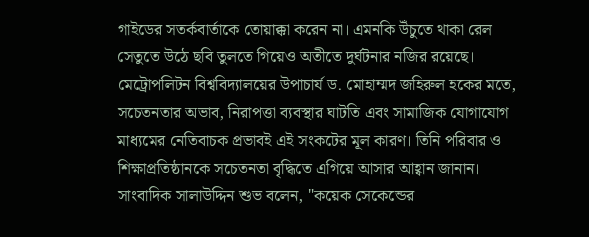গাইডের সতর্কবার্তাকে তোয়াক্কা করেন না। এমনকি উঁচুতে থাকা রেল সেতুতে উঠে ছবি তুলতে গিয়েও অতীতে দুর্ঘটনার নজির রয়েছে।
মেট্রোপলিটন বিশ্ববিদ্যালয়ের উপাচার্য ড. মোহাম্মদ জহিরুল হকের মতে, সচেতনতার অভাব, নিরাপত্তা ব্যবস্থার ঘাটতি এবং সামাজিক যোগাযোগ মাধ্যমের নেতিবাচক প্রভাবই এই সংকটের মূল কারণ। তিনি পরিবার ও শিক্ষাপ্রতিষ্ঠানকে সচেতনতা বৃদ্ধিতে এগিয়ে আসার আহ্বান জানান।
সাংবাদিক সালাউদ্দিন শুভ বলেন, "কয়েক সেকেন্ডের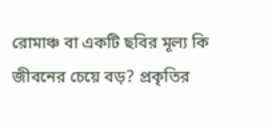রোমাঞ্চ বা একটি ছবির মূল্য কি জীবনের চেয়ে বড়? প্রকৃতির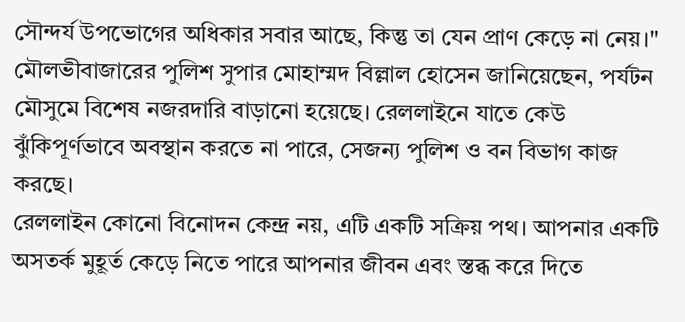সৌন্দর্য উপভোগের অধিকার সবার আছে, কিন্তু তা যেন প্রাণ কেড়ে না নেয়।"
মৌলভীবাজারের পুলিশ সুপার মোহাম্মদ বিল্লাল হোসেন জানিয়েছেন, পর্যটন মৌসুমে বিশেষ নজরদারি বাড়ানো হয়েছে। রেললাইনে যাতে কেউ ঝুঁকিপূর্ণভাবে অবস্থান করতে না পারে, সেজন্য পুলিশ ও বন বিভাগ কাজ করছে।
রেললাইন কোনো বিনোদন কেন্দ্র নয়, এটি একটি সক্রিয় পথ। আপনার একটি অসতর্ক মুহূর্ত কেড়ে নিতে পারে আপনার জীবন এবং স্তব্ধ করে দিতে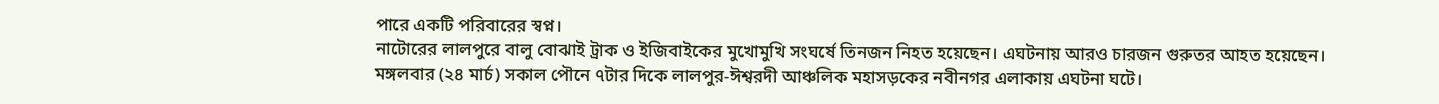পারে একটি পরিবারের স্বপ্ন।
নাটোরের লালপুরে বালু বোঝাই ট্রাক ও ইজিবাইকের মুখোমুখি সংঘর্ষে তিনজন নিহত হয়েছেন। এঘটনায় আরও চারজন গুরুতর আহত হয়েছেন।
মঙ্গলবার (২৪ মার্চ) সকাল পৌনে ৭টার দিকে লালপুর-ঈশ্বরদী আঞ্চলিক মহাসড়কের নবীনগর এলাকায় এঘটনা ঘটে।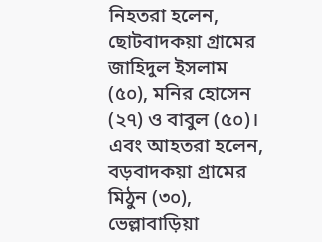নিহতরা হলেন, ছোটবাদকয়া গ্রামের জাহিদুল ইসলাম (৫০), মনির হোসেন (২৭) ও বাবুল (৫০)।
এবং আহতরা হলেন, বড়বাদকয়া গ্রামের মিঠুন (৩০), ভেল্লাবাড়িয়া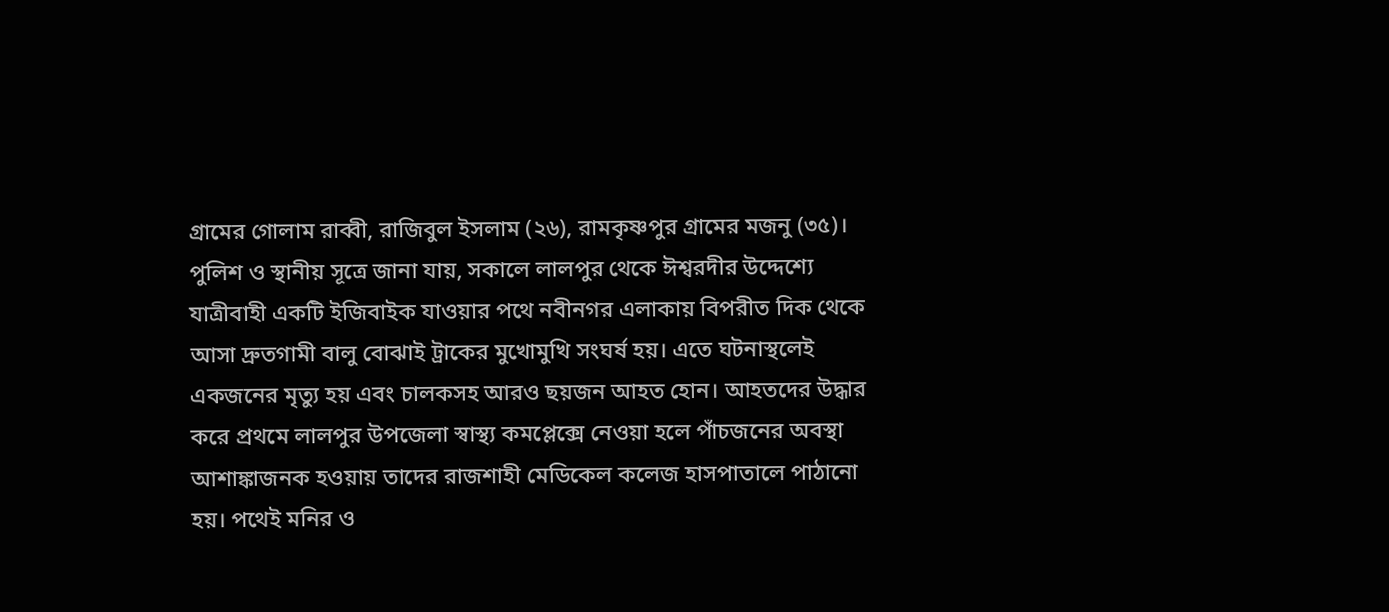গ্রামের গোলাম রাব্বী, রাজিবুল ইসলাম (২৬), রামকৃষ্ণপুর গ্রামের মজনু (৩৫)।
পুলিশ ও স্থানীয় সূত্রে জানা যায়, সকালে লালপুর থেকে ঈশ্বরদীর উদ্দেশ্যে যাত্রীবাহী একটি ইজিবাইক যাওয়ার পথে নবীনগর এলাকায় বিপরীত দিক থেকে আসা দ্রুতগামী বালু বোঝাই ট্রাকের মুখোমুখি সংঘর্ষ হয়। এতে ঘটনাস্থলেই একজনের মৃত্যু হয় এবং চালকসহ আরও ছয়জন আহত হোন। আহতদের উদ্ধার করে প্রথমে লালপুর উপজেলা স্বাস্থ্য কমপ্লেক্সে নেওয়া হলে পাঁচজনের অবস্থা আশাঙ্কাজনক হওয়ায় তাদের রাজশাহী মেডিকেল কলেজ হাসপাতালে পাঠানো হয়। পথেই মনির ও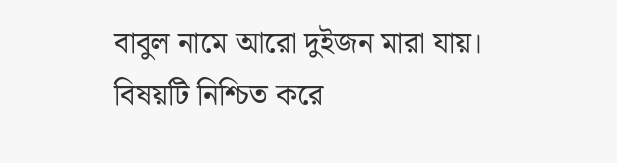বাবুল নামে আরো দুইজন মারা যায়।
বিষয়টি নিশ্চিত করে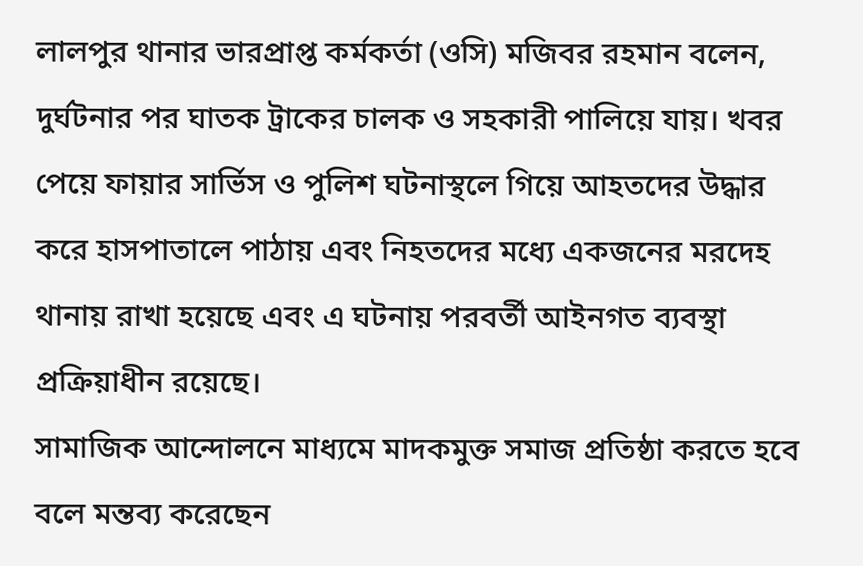লালপুর থানার ভারপ্রাপ্ত কর্মকর্তা (ওসি) মজিবর রহমান বলেন, দুর্ঘটনার পর ঘাতক ট্রাকের চালক ও সহকারী পালিয়ে যায়। খবর পেয়ে ফায়ার সার্ভিস ও পুলিশ ঘটনাস্থলে গিয়ে আহতদের উদ্ধার করে হাসপাতালে পাঠায় এবং নিহতদের মধ্যে একজনের মরদেহ থানায় রাখা হয়েছে এবং এ ঘটনায় পরবর্তী আইনগত ব্যবস্থা প্রক্রিয়াধীন রয়েছে।
সামাজিক আন্দোলনে মাধ্যমে মাদকমুক্ত সমাজ প্রতিষ্ঠা করতে হবে বলে মন্তব্য করেছেন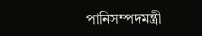পানিসম্পদমন্ত্রী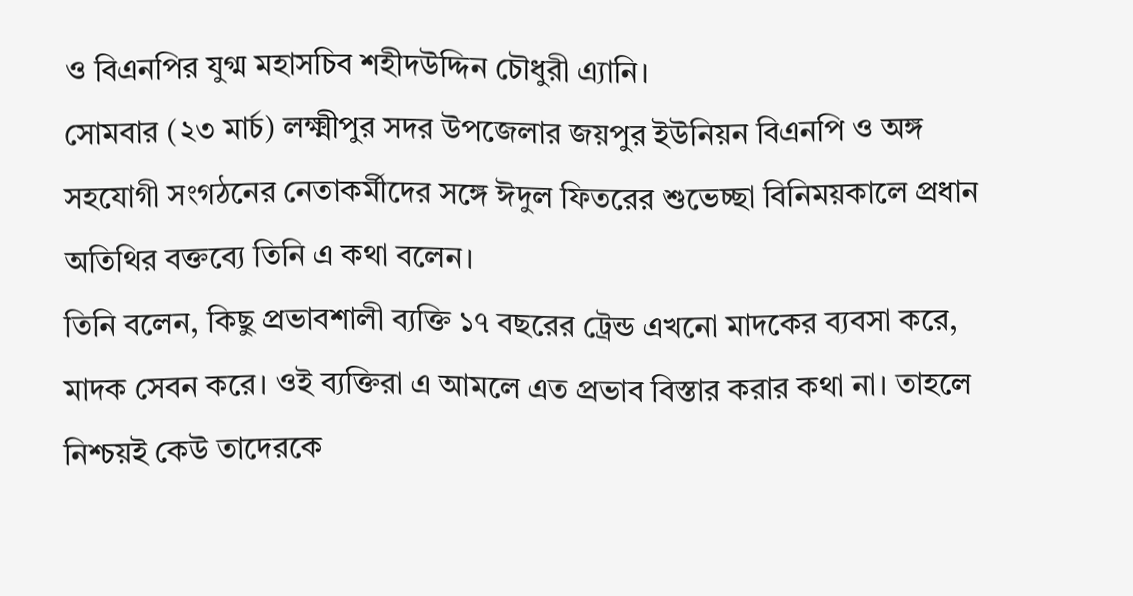ও বিএনপির যুগ্ম মহাসচিব শহীদউদ্দিন চৌধুরী এ্যানি।
সোমবার (২৩ মার্চ) লক্ষ্মীপুর সদর উপজেলার জয়পুর ইউনিয়ন বিএনপি ও অঙ্গ সহযোগী সংগঠনের নেতাকর্মীদের সঙ্গে ঈদুল ফিতরের শুভেচ্ছা বিনিময়কালে প্রধান অতিথির বক্তব্যে তিনি এ কথা বলেন।
তিনি বলেন, কিছু প্রভাবশালী ব্যক্তি ১৭ বছরের ট্রেন্ড এখনো মাদকের ব্যবসা করে, মাদক সেবন করে। ওই ব্যক্তিরা এ আমলে এত প্রভাব বিস্তার করার কথা না। তাহলে নিশ্চয়ই কেউ তাদেরকে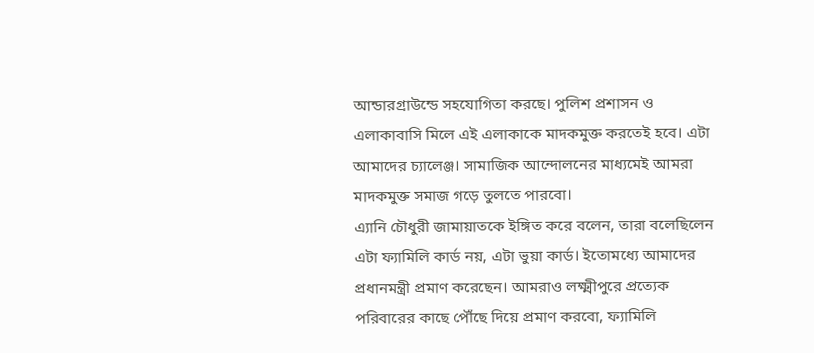আন্ডারগ্রাউন্ডে সহযোগিতা করছে। পুলিশ প্রশাসন ও এলাকাবাসি মিলে এই এলাকাকে মাদকমুক্ত করতেই হবে। এটা আমাদের চ্যালেঞ্জ। সামাজিক আন্দোলনের মাধ্যমেই আমরা মাদকমুক্ত সমাজ গড়ে তুলতে পারবো।
এ্যানি চৌধুরী জামায়াতকে ইঙ্গিত করে বলেন, তারা বলেছিলেন এটা ফ্যামিলি কার্ড নয়, এটা ভুয়া কার্ড। ইতোমধ্যে আমাদের প্রধানমন্ত্রী প্রমাণ করেছেন। আমরাও লক্ষ্মীপুরে প্রত্যেক পরিবারের কাছে পৌঁছে দিয়ে প্রমাণ করবো, ফ্যামিলি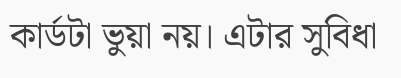কার্ডটা ভুয়া নয়। এটার সুবিধা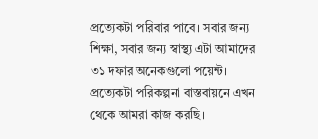প্রত্যেকটা পরিবার পাবে। সবার জন্য শিক্ষা, সবার জন্য স্বাস্থ্য এটা আমাদের ৩১ দফার অনেকগুলো পয়েন্ট। প্রত্যেকটা পরিকল্পনা বাস্তবায়নে এখন থেকে আমরা কাজ করছি।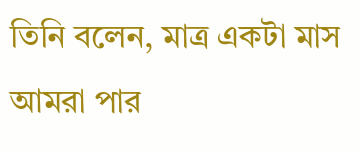তিনি বলেন, মাত্র একটা মাস আমরা পার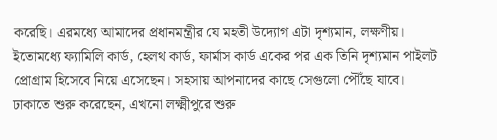করেছি। এরমধ্যে আমাদের প্রধানমন্ত্রীর যে মহতী উদ্যোগ এটা দৃশ্যমান, লক্ষণীয়। ইতোমধ্যে ফ্যামিলি কার্ড, হেলথ কার্ড, ফার্মাস কার্ড একের পর এক তিনি দৃশ্যমান পাইলট প্রোগ্রাম হিসেবে নিয়ে এসেছেন। সহসায় আপনাদের কাছে সেগুলো পৌঁছে যাবে। ঢাকাতে শুরু করেছেন, এখনো লক্ষ্মীপুরে শুরু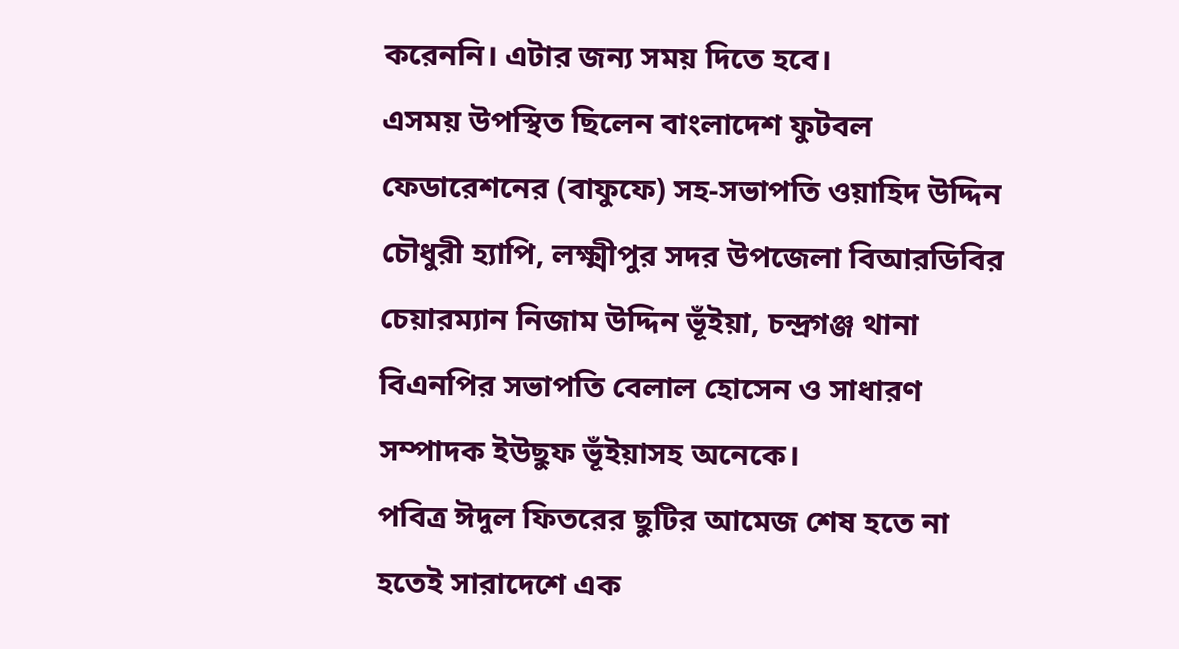করেননি। এটার জন্য সময় দিতে হবে।
এসময় উপস্থিত ছিলেন বাংলাদেশ ফুটবল ফেডারেশনের (বাফুফে) সহ-সভাপতি ওয়াহিদ উদ্দিন চৌধুরী হ্যাপি, লক্ষ্মীপুর সদর উপজেলা বিআরডিবির চেয়ারম্যান নিজাম উদ্দিন ভূঁইয়া, চন্দ্রগঞ্জ থানা বিএনপির সভাপতি বেলাল হোসেন ও সাধারণ সম্পাদক ইউছুফ ভূঁইয়াসহ অনেকে।
পবিত্র ঈদুল ফিতরের ছুটির আমেজ শেষ হতে না হতেই সারাদেশে এক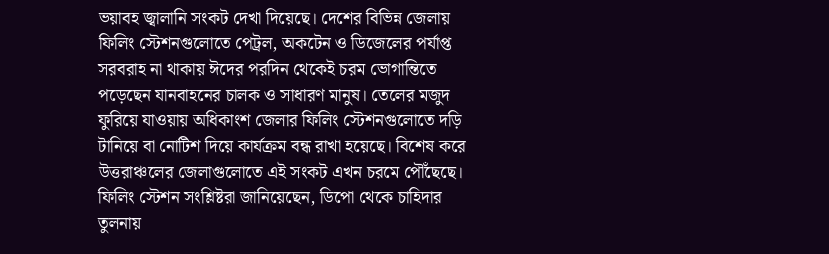ভয়াবহ জ্বালানি সংকট দেখা দিয়েছে। দেশের বিভিন্ন জেলায় ফিলিং স্টেশনগুলোতে পেট্রল, অকটেন ও ডিজেলের পর্যাপ্ত সরবরাহ না থাকায় ঈদের পরদিন থেকেই চরম ভোগান্তিতে পড়েছেন যানবাহনের চালক ও সাধারণ মানুষ। তেলের মজুদ ফুরিয়ে যাওয়ায় অধিকাংশ জেলার ফিলিং স্টেশনগুলোতে দড়ি টানিয়ে বা নোটিশ দিয়ে কার্যক্রম বন্ধ রাখা হয়েছে। বিশেষ করে উত্তরাঞ্চলের জেলাগুলোতে এই সংকট এখন চরমে পৌঁছেছে। ফিলিং স্টেশন সংশ্লিষ্টরা জানিয়েছেন, ডিপো থেকে চাহিদার তুলনায়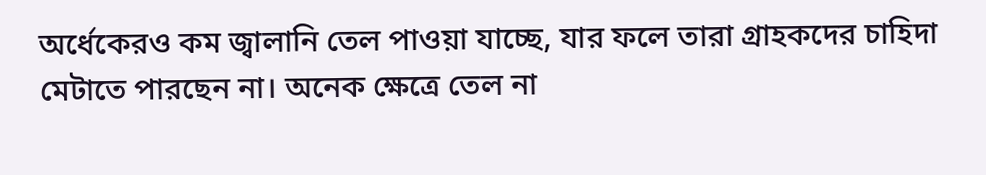অর্ধেকেরও কম জ্বালানি তেল পাওয়া যাচ্ছে, যার ফলে তারা গ্রাহকদের চাহিদা মেটাতে পারছেন না। অনেক ক্ষেত্রে তেল না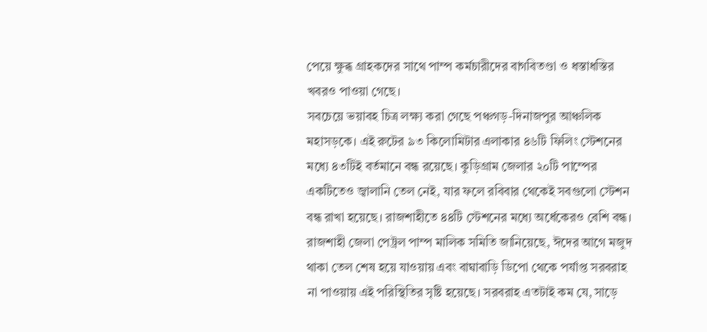পেয়ে ক্ষুব্ধ গ্রাহকদের সাথে পাম্প কর্মচারীদের বাগবিতণ্ডা ও ধস্তাধস্তির খবরও পাওয়া গেছে।
সবচেয়ে ভয়াবহ চিত্র লক্ষ্য করা গেছে পঞ্চগড়-দিনাজপুর আঞ্চলিক মহাসড়কে। এই রুটের ৯৩ কিলোমিটার এলাকার ৪৬টি ফিলিং স্টেশনের মধ্যে ৪৩টিই বর্তমানে বন্ধ রয়েছে। কুড়িগ্রাম জেলার ২০টি পাম্পের একটিতেও জ্বালানি তেল নেই, যার ফলে রবিবার থেকেই সবগুলো স্টেশন বন্ধ রাখা হয়েছে। রাজশাহীতে ৪৪টি স্টেশনের মধ্যে অর্ধেকেরও বেশি বন্ধ। রাজশাহী জেলা পেট্রল পাম্প মালিক সমিতি জানিয়েছে, ঈদের আগে মজুদ থাকা তেল শেষ হয়ে যাওয়ায় এবং বাঘাবাড়ি ডিপো থেকে পর্যাপ্ত সরবরাহ না পাওয়ায় এই পরিস্থিতির সৃষ্টি হয়েছে। সরবরাহ এতটাই কম যে, সাড়ে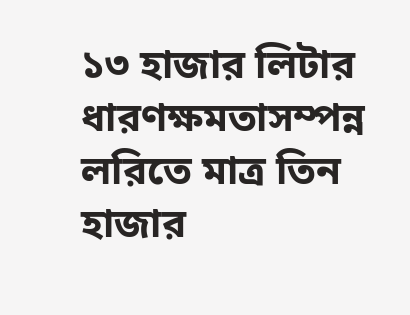১৩ হাজার লিটার ধারণক্ষমতাসম্পন্ন লরিতে মাত্র তিন হাজার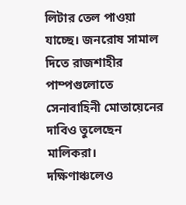লিটার তেল পাওয়া যাচ্ছে। জনরোষ সামাল দিতে রাজশাহীর পাম্পগুলোতে সেনাবাহিনী মোতায়েনের দাবিও তুলেছেন মালিকরা।
দক্ষিণাঞ্চলেও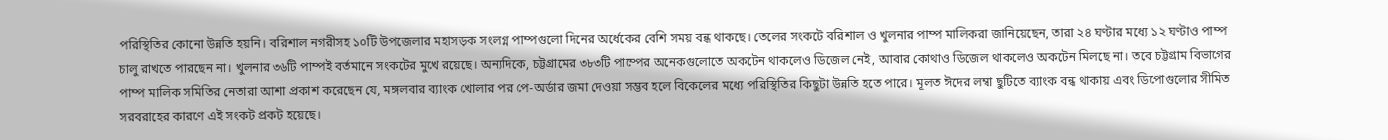পরিস্থিতির কোনো উন্নতি হয়নি। বরিশাল নগরীসহ ১০টি উপজেলার মহাসড়ক সংলগ্ন পাম্পগুলো দিনের অর্ধেকের বেশি সময় বন্ধ থাকছে। তেলের সংকটে বরিশাল ও খুলনার পাম্প মালিকরা জানিয়েছেন, তারা ২৪ ঘণ্টার মধ্যে ১২ ঘণ্টাও পাম্প চালু রাখতে পারছেন না। খুলনার ৩৬টি পাম্পই বর্তমানে সংকটের মুখে রয়েছে। অন্যদিকে, চট্টগ্রামের ৩৮৩টি পাম্পের অনেকগুলোতে অকটেন থাকলেও ডিজেল নেই, আবার কোথাও ডিজেল থাকলেও অকটেন মিলছে না। তবে চট্টগ্রাম বিভাগের পাম্প মালিক সমিতির নেতারা আশা প্রকাশ করেছেন যে, মঙ্গলবার ব্যাংক খোলার পর পে-অর্ডার জমা দেওয়া সম্ভব হলে বিকেলের মধ্যে পরিস্থিতির কিছুটা উন্নতি হতে পারে। মূলত ঈদের লম্বা ছুটিতে ব্যাংক বন্ধ থাকায় এবং ডিপোগুলোর সীমিত সরবরাহের কারণে এই সংকট প্রকট হয়েছে।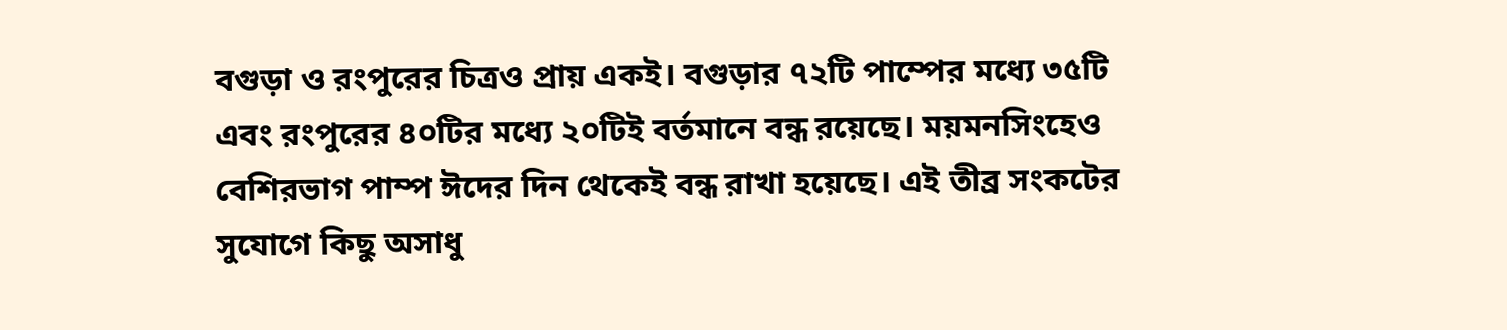বগুড়া ও রংপুরের চিত্রও প্রায় একই। বগুড়ার ৭২টি পাম্পের মধ্যে ৩৫টি এবং রংপুরের ৪০টির মধ্যে ২০টিই বর্তমানে বন্ধ রয়েছে। ময়মনসিংহেও বেশিরভাগ পাম্প ঈদের দিন থেকেই বন্ধ রাখা হয়েছে। এই তীব্র সংকটের সুযোগে কিছু অসাধু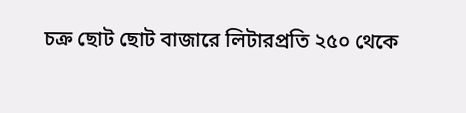চক্র ছোট ছোট বাজারে লিটারপ্রতি ২৫০ থেকে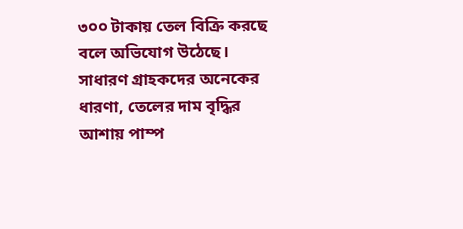৩০০ টাকায় তেল বিক্রি করছে বলে অভিযোগ উঠেছে। সাধারণ গ্রাহকদের অনেকের ধারণা, তেলের দাম বৃদ্ধির আশায় পাম্প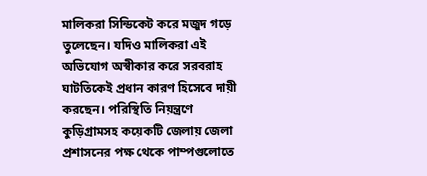মালিকরা সিন্ডিকেট করে মজুদ গড়ে তুলেছেন। যদিও মালিকরা এই অভিযোগ অস্বীকার করে সরবরাহ ঘাটতিকেই প্রধান কারণ হিসেবে দায়ী করছেন। পরিস্থিতি নিয়ন্ত্রণে কুড়িগ্রামসহ কয়েকটি জেলায় জেলা প্রশাসনের পক্ষ থেকে পাম্পগুলোতে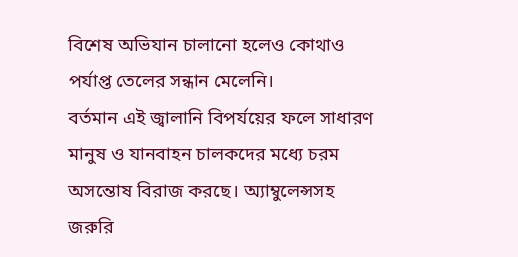বিশেষ অভিযান চালানো হলেও কোথাও পর্যাপ্ত তেলের সন্ধান মেলেনি।
বর্তমান এই জ্বালানি বিপর্যয়ের ফলে সাধারণ মানুষ ও যানবাহন চালকদের মধ্যে চরম অসন্তোষ বিরাজ করছে। অ্যাম্বুলেন্সসহ জরুরি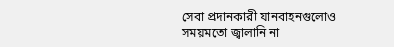সেবা প্রদানকারী যানবাহনগুলোও সময়মতো জ্বালানি না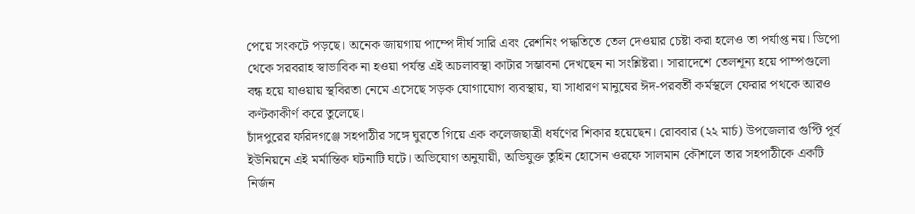পেয়ে সংকটে পড়ছে। অনেক জায়গায় পাম্পে দীর্ঘ সারি এবং রেশনিং পদ্ধতিতে তেল দেওয়ার চেষ্টা করা হলেও তা পর্যাপ্ত নয়। ডিপো থেকে সরবরাহ স্বাভাবিক না হওয়া পর্যন্ত এই অচলাবস্থা কাটার সম্ভাবনা দেখছেন না সংশ্লিষ্টরা। সারাদেশে তেলশূন্য হয়ে পাম্পগুলো বন্ধ হয়ে যাওয়ায় স্থবিরতা নেমে এসেছে সড়ক যোগাযোগ ব্যবস্থায়, যা সাধারণ মানুষের ঈদ-পরবর্তী কর্মস্থলে ফেরার পথকে আরও কণ্টকাকীর্ণ করে তুলেছে।
চাঁদপুরের ফরিদগঞ্জে সহপাঠীর সঙ্গে ঘুরতে গিয়ে এক কলেজছাত্রী ধর্ষণের শিকার হয়েছেন। রোববার (২২ মার্চ) উপজেলার গুপ্টি পূর্ব ইউনিয়নে এই মর্মান্তিক ঘটনাটি ঘটে। অভিযোগ অনুযায়ী, অভিযুক্ত তুহিন হোসেন ওরফে সালমান কৌশলে তার সহপাঠীকে একটি নির্জন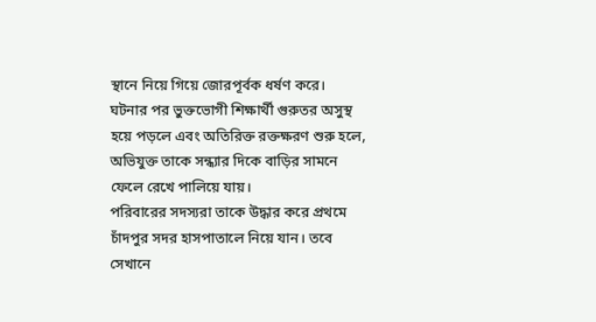স্থানে নিয়ে গিয়ে জোরপূর্বক ধর্ষণ করে।
ঘটনার পর ভুক্তভোগী শিক্ষার্থী গুরুতর অসুস্থ হয়ে পড়লে এবং অতিরিক্ত রক্তক্ষরণ শুরু হলে, অভিযুক্ত তাকে সন্ধ্যার দিকে বাড়ির সামনে ফেলে রেখে পালিয়ে যায়।
পরিবারের সদস্যরা তাকে উদ্ধার করে প্রথমে চাঁদপুর সদর হাসপাতালে নিয়ে যান। তবে সেখানে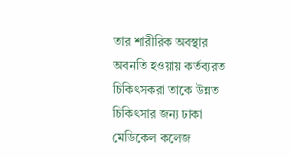তার শারীরিক অবস্থার অবনতি হওয়ায় কর্তব্যরত চিকিৎসকরা তাকে উন্নত চিকিৎসার জন্য ঢাকা মেডিকেল কলেজ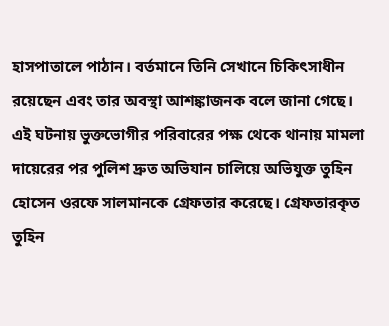হাসপাতালে পাঠান। বর্তমানে তিনি সেখানে চিকিৎসাধীন রয়েছেন এবং তার অবস্থা আশঙ্কাজনক বলে জানা গেছে।
এই ঘটনায় ভুক্তভোগীর পরিবারের পক্ষ থেকে থানায় মামলা দায়েরের পর পুলিশ দ্রুত অভিযান চালিয়ে অভিযুক্ত তুহিন হোসেন ওরফে সালমানকে গ্রেফতার করেছে। গ্রেফতারকৃত তুহিন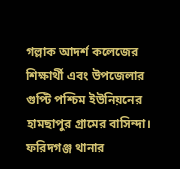গল্লাক আদর্শ কলেজের শিক্ষার্থী এবং উপজেলার গুপ্টি পশ্চিম ইউনিয়নের হামছাপুর গ্রামের বাসিন্দা। ফরিদগঞ্জ থানার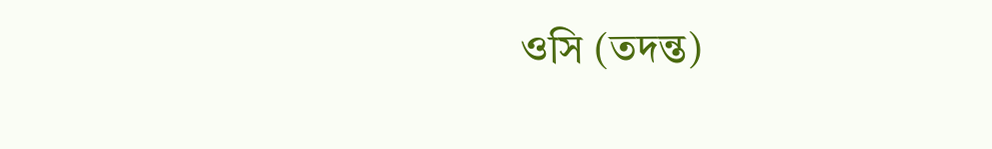ওসি (তদন্ত)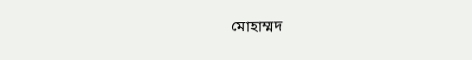মোহাম্মদ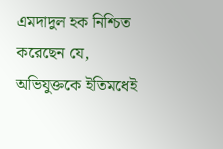এমদাদুল হক নিশ্চিত করেছেন যে, অভিযুক্তকে ইতিমধেই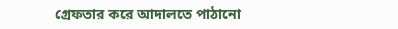গ্রেফতার করে আদালতে পাঠানো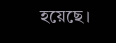হয়েছে।